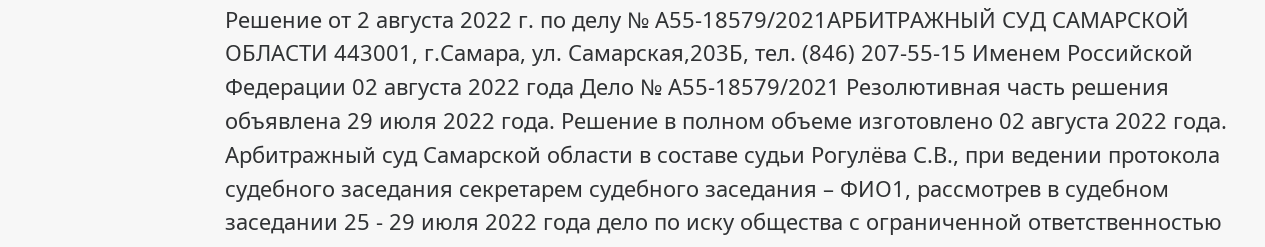Решение от 2 августа 2022 г. по делу № А55-18579/2021АРБИТРАЖНЫЙ СУД САМАРСКОЙ ОБЛАСТИ 443001, г.Самара, ул. Самарская,203Б, тел. (846) 207-55-15 Именем Российской Федерации 02 августа 2022 года Дело № А55-18579/2021 Резолютивная часть решения объявлена 29 июля 2022 года. Решение в полном объеме изготовлено 02 августа 2022 года. Арбитражный суд Самарской области в составе судьи Рогулёва С.В., при ведении протокола судебного заседания секретарем судебного заседания – ФИО1, рассмотрев в судебном заседании 25 - 29 июля 2022 года дело по иску общества с ограниченной ответственностью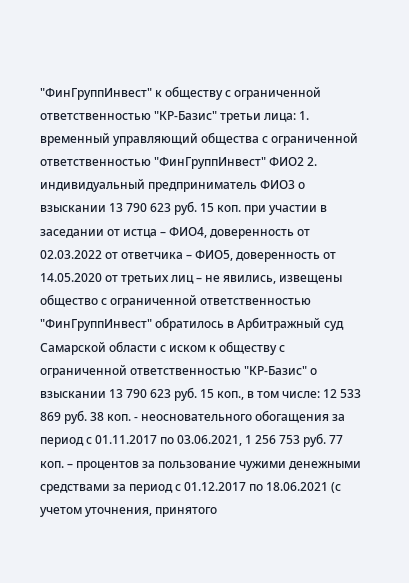"ФинГруппИнвест" к обществу с ограниченной ответственностью "КР-Базис" третьи лица: 1. временный управляющий общества с ограниченной ответственностью "ФинГруппИнвест" ФИО2 2. индивидуальный предприниматель ФИО3 о взыскании 13 790 623 руб. 15 коп. при участии в заседании от истца – ФИО4, доверенность от 02.03.2022 от ответчика – ФИО5, доверенность от 14.05.2020 от третьих лиц – не явились, извещены общество с ограниченной ответственностью "ФинГруппИнвест" обратилось в Арбитражный суд Самарской области с иском к обществу с ограниченной ответственностью "КР-Базис" о взыскании 13 790 623 руб. 15 коп., в том числе: 12 533 869 руб. 38 коп. - неосновательного обогащения за период с 01.11.2017 по 03.06.2021, 1 256 753 руб. 77 коп. – процентов за пользование чужими денежными средствами за период с 01.12.2017 по 18.06.2021 (с учетом уточнения, принятого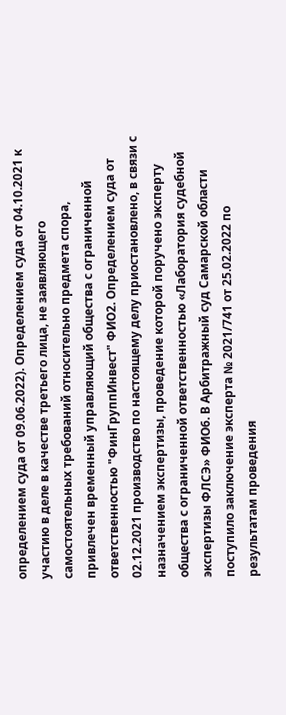определением суда от 09.06.2022). Определением суда от 04.10.2021 к участию в деле в качестве третьего лица, не заявляющего самостоятельных требований относительно предмета спора, привлечен временный управляющий общества с ограниченной ответственностью "ФинГруппИнвест" ФИО2. Определением суда от 02.12.2021 производство по настоящему делу приостановлено, в связи с назначением экспертизы, проведение которой поручено эксперту общества с ограниченной ответственностью «Лаборатория судебной экспертизы ФЛСЭ» ФИО6. В Арбитражный суд Самарской области поступило заключение эксперта № 2021/741 от 25.02.2022 по результатам проведения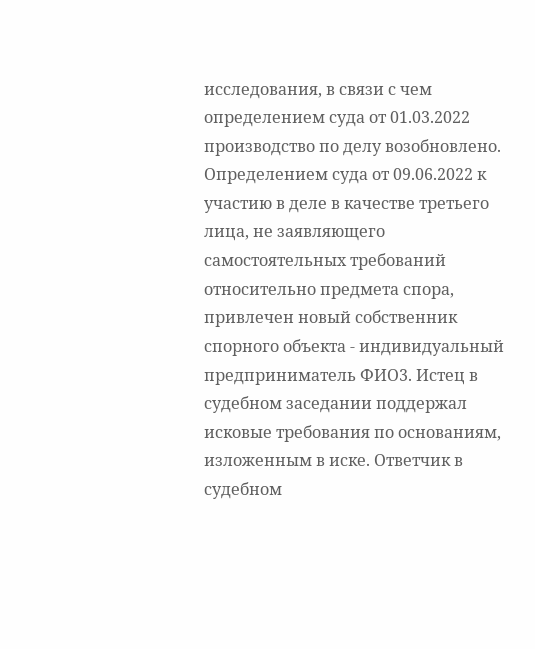исследования, в связи с чем определением суда от 01.03.2022 производство по делу возобновлено. Определением суда от 09.06.2022 к участию в деле в качестве третьего лица, не заявляющего самостоятельных требований относительно предмета спора, привлечен новый собственник спорного объекта - индивидуальный предприниматель ФИО3. Истец в судебном заседании поддержал исковые требования по основаниям, изложенным в иске. Ответчик в судебном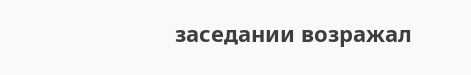заседании возражал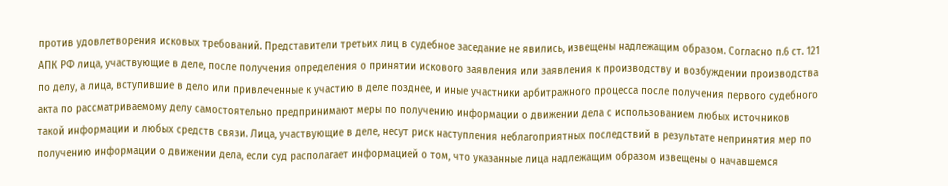против удовлетворения исковых требований. Представители третьих лиц в судебное заседание не явились, извещены надлежащим образом. Согласно п.6 ст. 121 АПК РФ лица, участвующие в деле, после получения определения о принятии искового заявления или заявления к производству и возбуждении производства по делу, а лица, вступившие в дело или привлеченные к участию в деле позднее, и иные участники арбитражного процесса после получения первого судебного акта по рассматриваемому делу самостоятельно предпринимают меры по получению информации о движении дела с использованием любых источников такой информации и любых средств связи. Лица, участвующие в деле, несут риск наступления неблагоприятных последствий в результате непринятия мер по получению информации о движении дела, если суд располагает информацией о том, что указанные лица надлежащим образом извещены о начавшемся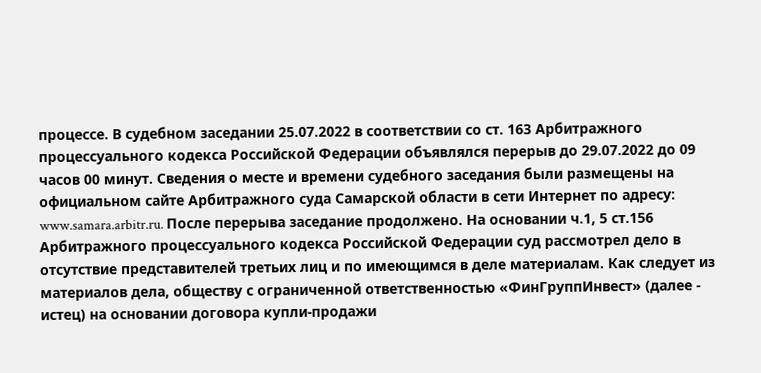процессе. В судебном заседании 25.07.2022 в соответствии со ст. 163 Арбитражного процессуального кодекса Российской Федерации объявлялся перерыв до 29.07.2022 до 09 часов 00 минут. Сведения о месте и времени судебного заседания были размещены на официальном сайте Арбитражного суда Самарской области в сети Интернет по адресу: www.samara.arbitr.ru. После перерыва заседание продолжено. На основании ч.1, 5 ст.156 Арбитражного процессуального кодекса Российской Федерации суд рассмотрел дело в отсутствие представителей третьих лиц и по имеющимся в деле материалам. Как следует из материалов дела, обществу с ограниченной ответственностью «ФинГруппИнвест» (далее - истец) на основании договора купли-продажи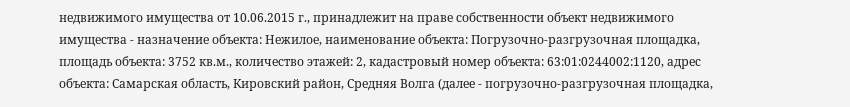недвижимого имущества от 10.06.2015 г., принадлежит на праве собственности объект недвижимого имущества - назначение объекта: Нежилое, наименование объекта: Погрузочно-разгрузочная площадка, площадь объекта: 3752 кв.м., количество этажей: 2, кадастровый номер объекта: 63:01:0244002:1120, адрес объекта: Самарская область, Кировский район, Средняя Волга (далее - погрузочно-разгрузочная площадка,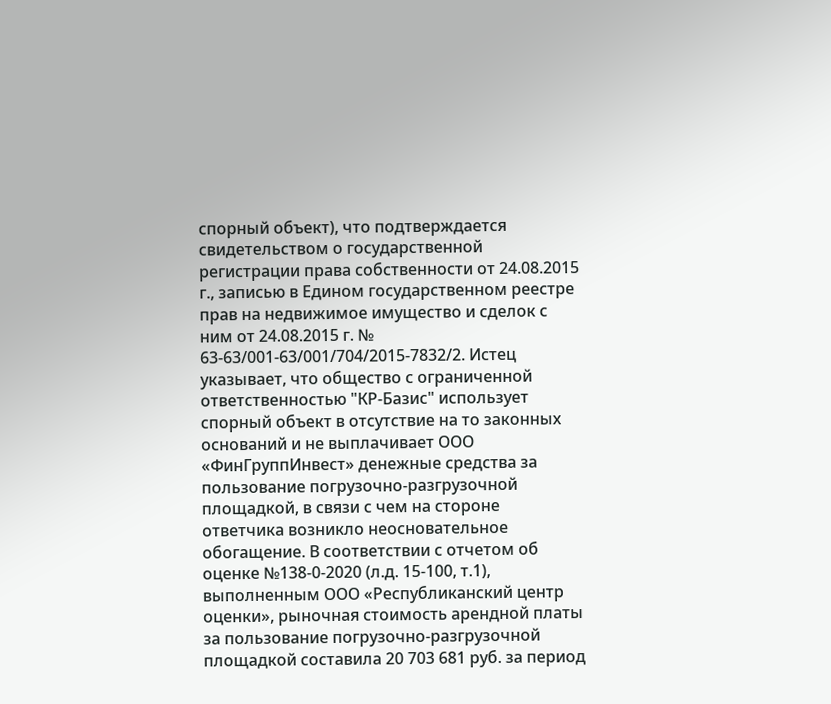спорный объект), что подтверждается свидетельством о государственной регистрации права собственности от 24.08.2015 г., записью в Едином государственном реестре прав на недвижимое имущество и сделок с ним от 24.08.2015 г. № 63-63/001-63/001/704/2015-7832/2. Истец указывает, что общество с ограниченной ответственностью "КР-Базис" использует спорный объект в отсутствие на то законных оснований и не выплачивает ООО «ФинГруппИнвест» денежные средства за пользование погрузочно-разгрузочной площадкой, в связи с чем на стороне ответчика возникло неосновательное обогащение. В соответствии с отчетом об оценке №138-0-2020 (л.д. 15-100, т.1), выполненным ООО «Республиканский центр оценки», рыночная стоимость арендной платы за пользование погрузочно-разгрузочной площадкой составила 20 703 681 руб. за период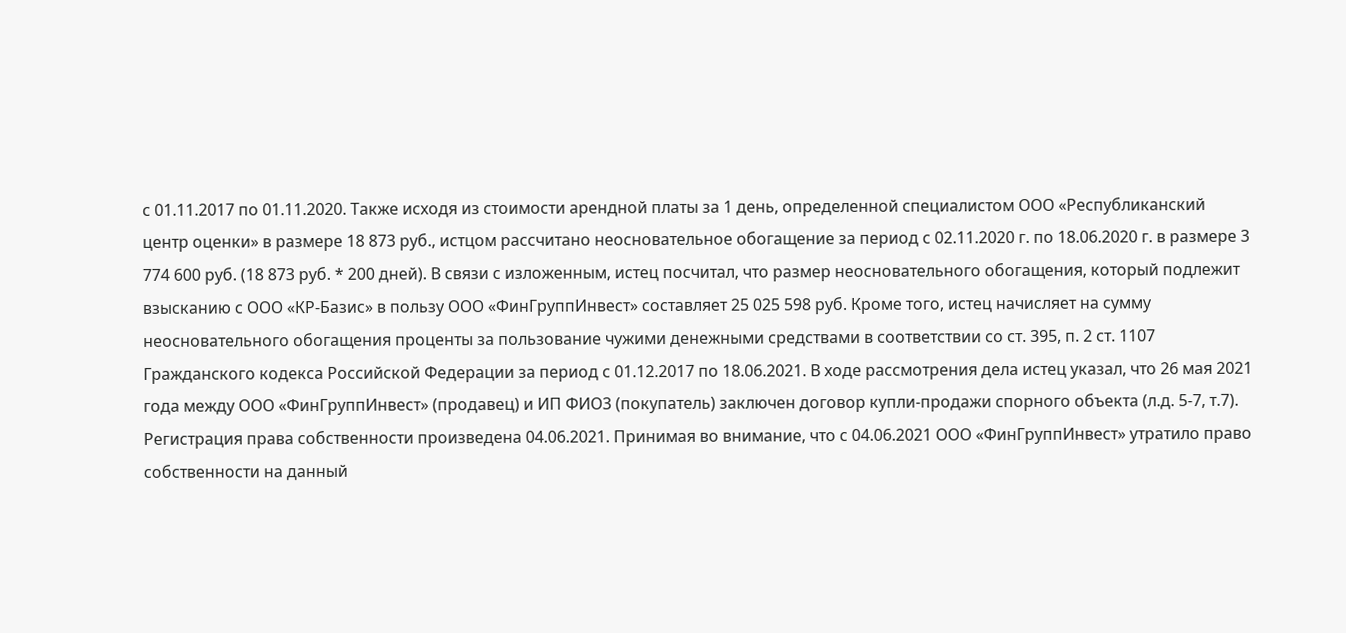с 01.11.2017 по 01.11.2020. Также исходя из стоимости арендной платы за 1 день, определенной специалистом ООО «Республиканский центр оценки» в размере 18 873 руб., истцом рассчитано неосновательное обогащение за период с 02.11.2020 г. по 18.06.2020 г. в размере 3 774 600 руб. (18 873 руб. * 200 дней). В связи с изложенным, истец посчитал, что размер неосновательного обогащения, который подлежит взысканию с ООО «КР-Базис» в пользу ООО «ФинГруппИнвест» составляет 25 025 598 руб. Кроме того, истец начисляет на сумму неосновательного обогащения проценты за пользование чужими денежными средствами в соответствии со ст. 395, п. 2 ст. 1107 Гражданского кодекса Российской Федерации за период с 01.12.2017 по 18.06.2021. В ходе рассмотрения дела истец указал, что 26 мая 2021 года между ООО «ФинГруппИнвест» (продавец) и ИП ФИО3 (покупатель) заключен договор купли-продажи спорного объекта (л.д. 5-7, т.7). Регистрация права собственности произведена 04.06.2021. Принимая во внимание, что с 04.06.2021 ООО «ФинГруппИнвест» утратило право собственности на данный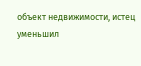объект недвижимости, истец уменьшил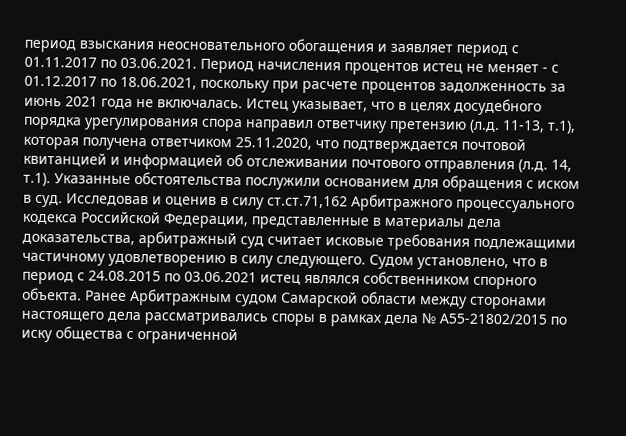период взыскания неосновательного обогащения и заявляет период с 01.11.2017 по 03.06.2021. Период начисления процентов истец не меняет - с 01.12.2017 по 18.06.2021, поскольку при расчете процентов задолженность за июнь 2021 года не включалась. Истец указывает, что в целях досудебного порядка урегулирования спора направил ответчику претензию (л.д. 11-13, т.1), которая получена ответчиком 25.11.2020, что подтверждается почтовой квитанцией и информацией об отслеживании почтового отправления (л.д. 14, т.1). Указанные обстоятельства послужили основанием для обращения с иском в суд. Исследовав и оценив в силу ст.ст.71,162 Арбитражного процессуального кодекса Российской Федерации, представленные в материалы дела доказательства, арбитражный суд считает исковые требования подлежащими частичному удовлетворению в силу следующего. Судом установлено, что в период с 24.08.2015 по 03.06.2021 истец являлся собственником спорного объекта. Ранее Арбитражным судом Самарской области между сторонами настоящего дела рассматривались споры в рамках дела № А55-21802/2015 по иску общества с ограниченной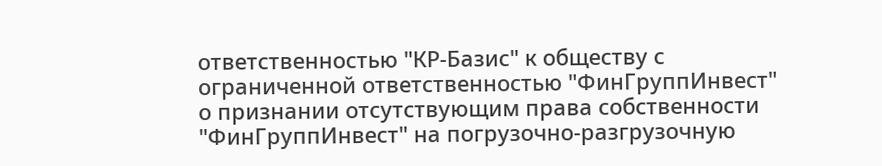ответственностью "КР-Базис" к обществу с ограниченной ответственностью "ФинГруппИнвест" о признании отсутствующим права собственности "ФинГруппИнвест" на погрузочно-разгрузочную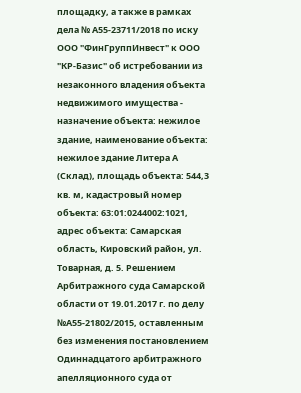площадку, а также в рамках дела № А55-23711/2018 по иску ООО "ФинГруппИнвест" к ООО "КР-Базис" об истребовании из незаконного владения объекта недвижимого имущества - назначение объекта: нежилое здание, наименование объекта: нежилое здание Литера А (Склад), площадь объекта: 544,3 кв. м, кадастровый номер объекта: 63:01:0244002:1021, адрес объекта: Самарская область, Кировский район, ул. Товарная, д. 5. Решением Арбитражного суда Самарской области от 19.01.2017 г. по делу №А55-21802/2015, оставленным без изменения постановлением Одиннадцатого арбитражного апелляционного суда от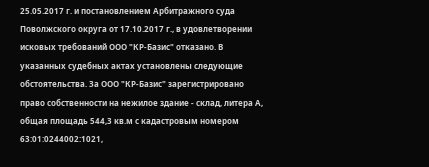25.05.2017 г. и постановлением Арбитражного суда Поволжского округа от 17.10.2017 г., в удовлетворении исковых требований ООО "КР-Базис" отказано. В указанных судебных актах установлены следующие обстоятельства. За ООО "КР-Базис" зарегистрировано право собственности на нежилое здание - склад, литера А, общая площадь 544,3 кв.м с кадастровым номером 63:01:0244002:1021,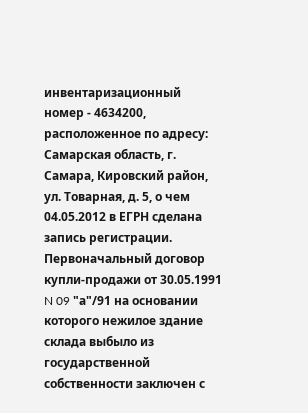инвентаризационный номер - 4634200, расположенное по адресу: Самарская область, г. Самара, Кировский район, ул. Товарная, д. 5, о чем 04.05.2012 в ЕГРН сделана запись регистрации. Первоначальный договор купли-продажи от 30.05.1991 N 09 "а"/91 на основании которого нежилое здание склада выбыло из государственной собственности заключен с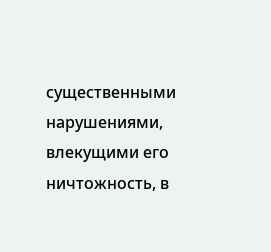существенными нарушениями, влекущими его ничтожность, в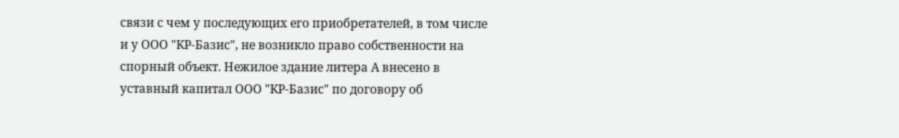связи с чем у последующих его приобретателей, в том числе и у ООО "КР-Базис", не возникло право собственности на спорный объект. Нежилое здание литера А внесено в уставный капитал ООО "КР-Базис" по договору об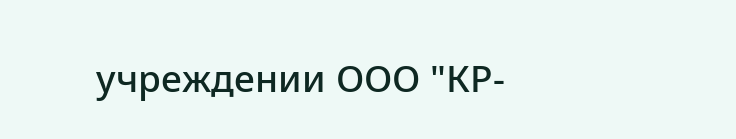учреждении ООО "КР-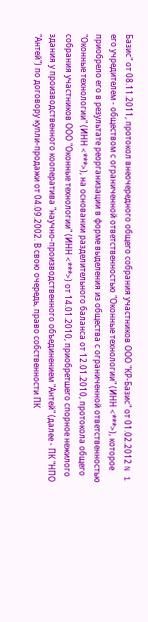Базис" от 08.11.2011, протокол внеочередного общего собрания участников ООО "КР-Базис" от 01.02.2012 N 1 его учредителем - обществом с ограниченной ответственностью "Оконные технологии" (ИНН <***>), которое приобрело его в результате реорганизации в форме выделения из общества с ограниченной ответственностью "Оконные технологии" (ИНН <***>), на основании разделительного баланса от 12.01.2010, протокола общего собрания участников ООО "Оконные технологии" (ИНН <***>) от 14.01.2010, приобретшего спорное нежилого здания у производственного кооператива "научно-производственного объединением "Антей" (далее - ПК "НПО "Антей") по договору купли-продажи от 04.09.2002. В свою очередь, право собственности ПК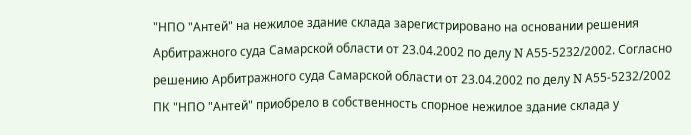"НПО "Антей" на нежилое здание склада зарегистрировано на основании решения Арбитражного суда Самарской области от 23.04.2002 по делу N А55-5232/2002. Согласно решению Арбитражного суда Самарской области от 23.04.2002 по делу N А55-5232/2002 ПК "НПО "Антей" приобрело в собственность спорное нежилое здание склада у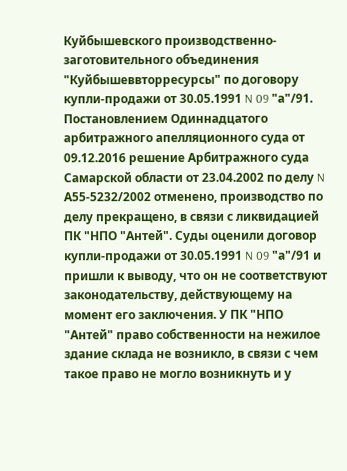Куйбышевского производственно-заготовительного объединения "Куйбышеввторресурсы" по договору купли-продажи от 30.05.1991 N 09 "а"/91. Постановлением Одиннадцатого арбитражного апелляционного суда от 09.12.2016 решение Арбитражного суда Самарской области от 23.04.2002 по делу N А55-5232/2002 отменено, производство по делу прекращено, в связи с ликвидацией ПК "НПО "Антей". Суды оценили договор купли-продажи от 30.05.1991 N 09 "а"/91 и пришли к выводу, что он не соответствуют законодательству, действующему на момент его заключения. У ПК "НПО "Антей" право собственности на нежилое здание склада не возникло, в связи с чем такое право не могло возникнуть и у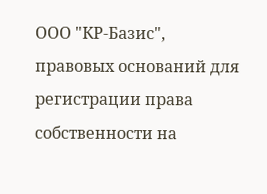ООО "КР-Базис", правовых оснований для регистрации права собственности на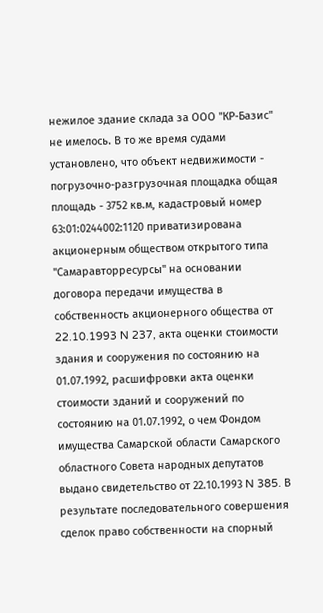нежилое здание склада за ООО "КР-Базис" не имелось. В то же время судами установлено, что объект недвижимости - погрузочно-разгрузочная площадка общая площадь - 3752 кв.м, кадастровый номер 63:01:0244002:1120 приватизирована акционерным обществом открытого типа "Самаравторресурсы" на основании договора передачи имущества в собственность акционерного общества от 22.10.1993 N 237, акта оценки стоимости здания и сооружения по состоянию на 01.07.1992, расшифровки акта оценки стоимости зданий и сооружений по состоянию на 01.07.1992, о чем Фондом имущества Самарской области Самарского областного Совета народных депутатов выдано свидетельство от 22.10.1993 N 385. В результате последовательного совершения сделок право собственности на спорный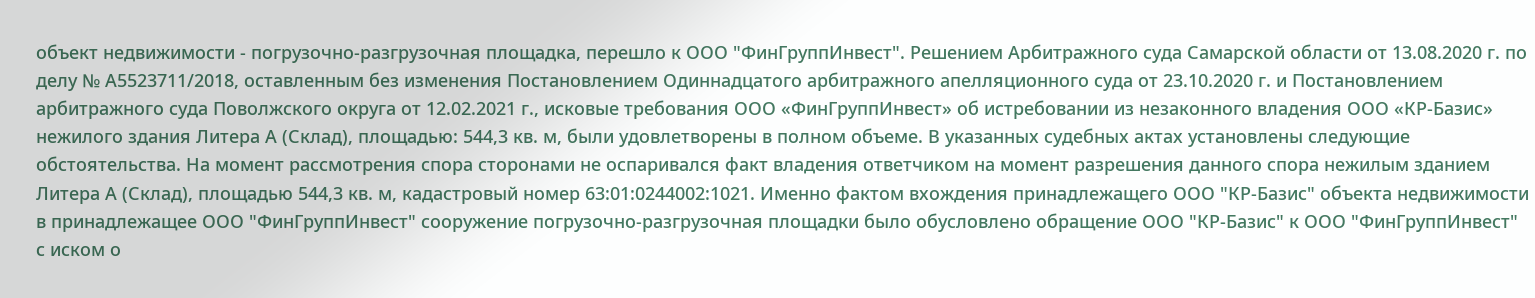объект недвижимости - погрузочно-разгрузочная площадка, перешло к ООО "ФинГруппИнвест". Решением Арбитражного суда Самарской области от 13.08.2020 г. по делу № А5523711/2018, оставленным без изменения Постановлением Одиннадцатого арбитражного апелляционного суда от 23.10.2020 г. и Постановлением арбитражного суда Поволжского округа от 12.02.2021 г., исковые требования ООО «ФинГруппИнвест» об истребовании из незаконного владения ООО «КР-Базис» нежилого здания Литера А (Склад), площадью: 544,3 кв. м, были удовлетворены в полном объеме. В указанных судебных актах установлены следующие обстоятельства. На момент рассмотрения спора сторонами не оспаривался факт владения ответчиком на момент разрешения данного спора нежилым зданием Литера А (Склад), площадью 544,3 кв. м, кадастровый номер 63:01:0244002:1021. Именно фактом вхождения принадлежащего ООО "КР-Базис" объекта недвижимости в принадлежащее ООО "ФинГруппИнвест" сооружение погрузочно-разгрузочная площадки было обусловлено обращение ООО "КР-Базис" к ООО "ФинГруппИнвест" с иском о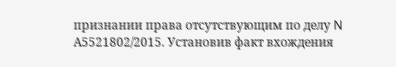признании права отсутствующим по делу N А5521802/2015. Установив факт вхождения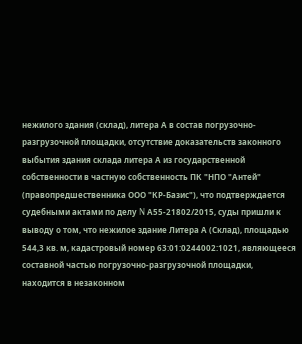нежилого здания (склад), литера А в состав погрузочно-разгрузочной площадки, отсутствие доказательств законного выбытия здания склада литера А из государственной собственности в частную собственность ПК "НПО "Антей" (правопредшественника ООО "КР-Базис"), что подтверждается судебными актами по делу N А55-21802/2015, суды пришли к выводу о том, что нежилое здание Литера А (Склад), площадью 544,3 кв. м, кадастровый номер 63:01:0244002:1021, являющееся составной частью погрузочно-разгрузочной площадки, находится в незаконном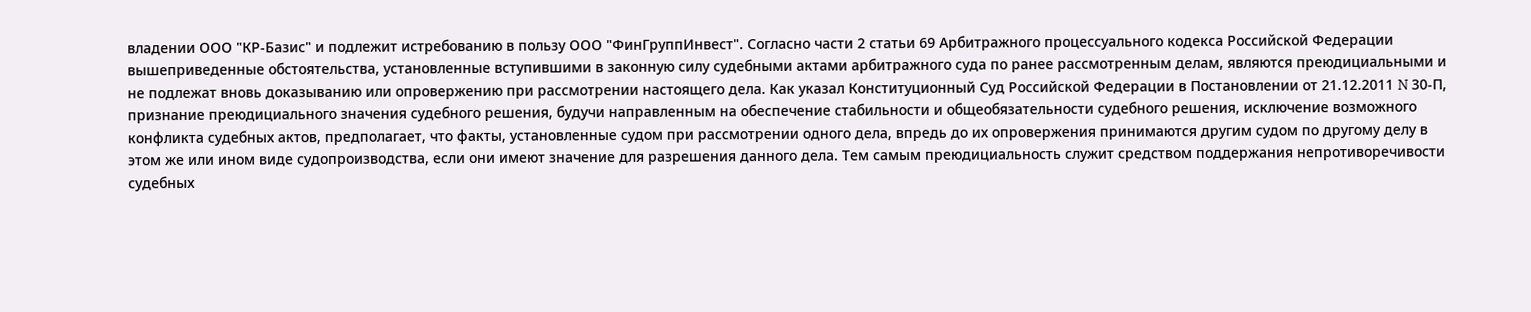владении ООО "КР-Базис" и подлежит истребованию в пользу ООО "ФинГруппИнвест". Согласно части 2 статьи 69 Арбитражного процессуального кодекса Российской Федерации вышеприведенные обстоятельства, установленные вступившими в законную силу судебными актами арбитражного суда по ранее рассмотренным делам, являются преюдициальными и не подлежат вновь доказыванию или опровержению при рассмотрении настоящего дела. Как указал Конституционный Суд Российской Федерации в Постановлении от 21.12.2011 N 30-П, признание преюдициального значения судебного решения, будучи направленным на обеспечение стабильности и общеобязательности судебного решения, исключение возможного конфликта судебных актов, предполагает, что факты, установленные судом при рассмотрении одного дела, впредь до их опровержения принимаются другим судом по другому делу в этом же или ином виде судопроизводства, если они имеют значение для разрешения данного дела. Тем самым преюдициальность служит средством поддержания непротиворечивости судебных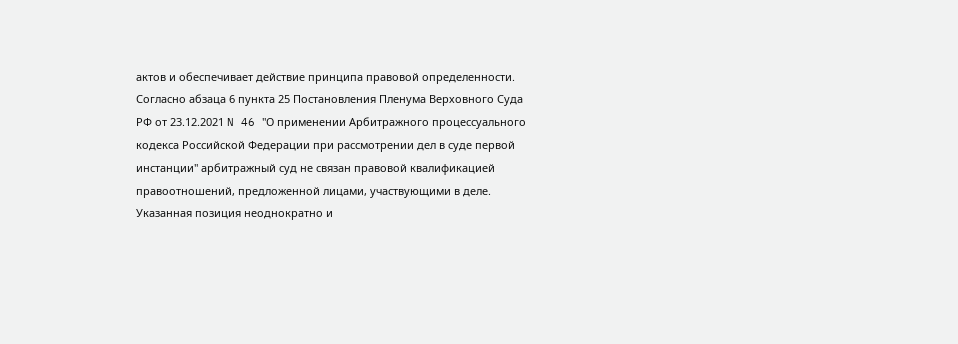актов и обеспечивает действие принципа правовой определенности. Согласно абзаца 6 пункта 25 Постановления Пленума Верховного Суда РФ от 23.12.2021 N 46 "О применении Арбитражного процессуального кодекса Российской Федерации при рассмотрении дел в суде первой инстанции" арбитражный суд не связан правовой квалификацией правоотношений, предложенной лицами, участвующими в деле. Указанная позиция неоднократно и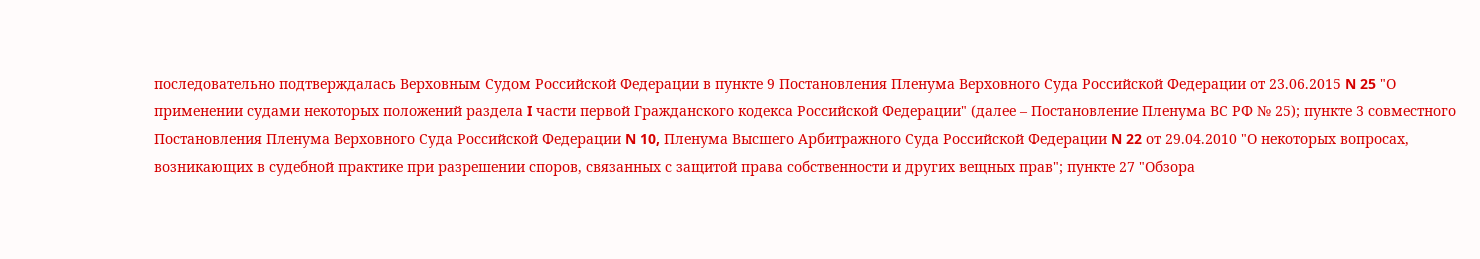последовательно подтверждалась Верховным Судом Российской Федерации в пункте 9 Постановления Пленума Верховного Суда Российской Федерации от 23.06.2015 N 25 "О применении судами некоторых положений раздела I части первой Гражданского кодекса Российской Федерации" (далее – Постановление Пленума ВС РФ № 25); пункте 3 совместного Постановления Пленума Верховного Суда Российской Федерации N 10, Пленума Высшего Арбитражного Суда Российской Федерации N 22 от 29.04.2010 "О некоторых вопросах, возникающих в судебной практике при разрешении споров, связанных с защитой права собственности и других вещных прав"; пункте 27 "Обзора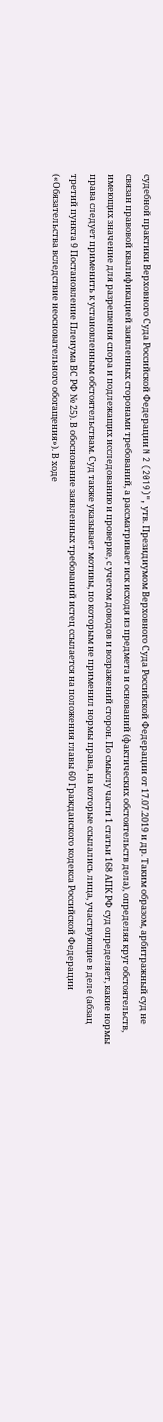судебной практики Верховного Суда Российской Федерации N 2 (2019)", утв. Президиумом Верховного Суда Российской Федерации от 17.07.2019 и др. Таким образом, арбитражный суд не связан правовой квалификацией заявленных сторонами требований, а рассматривает иск исходя из предмета и оснований (фактических обстоятельств дела), определяя круг обстоятельств, имеющих значение для разрешения спора и подлежащих исследованию и проверке, с учетом доводов и возражений сторон. По смыслу части 1 статьи 168 АПК РФ суд определяет, какие нормы права следует применить к установленным обстоятельствам. Суд также указывает мотивы, по которым не применил нормы права, на которые ссылались лица, участвующие в деле (абзац третий пункта 9 Постановление Пленума ВС РФ № 25). В обоснование заявленных требований истец ссылается на положения главы 60 Гражданского кодекса Российской Федерации («Обязательства вследствие неосновательного обогащения»). В ходе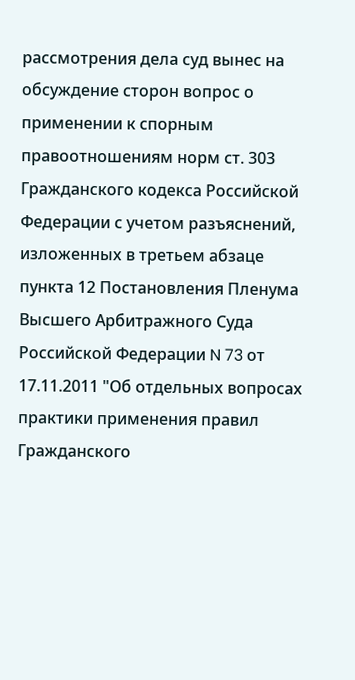рассмотрения дела суд вынес на обсуждение сторон вопрос о применении к спорным правоотношениям норм ст. 303 Гражданского кодекса Российской Федерации с учетом разъяснений, изложенных в третьем абзаце пункта 12 Постановления Пленума Высшего Арбитражного Суда Российской Федерации N 73 от 17.11.2011 "Об отдельных вопросах практики применения правил Гражданского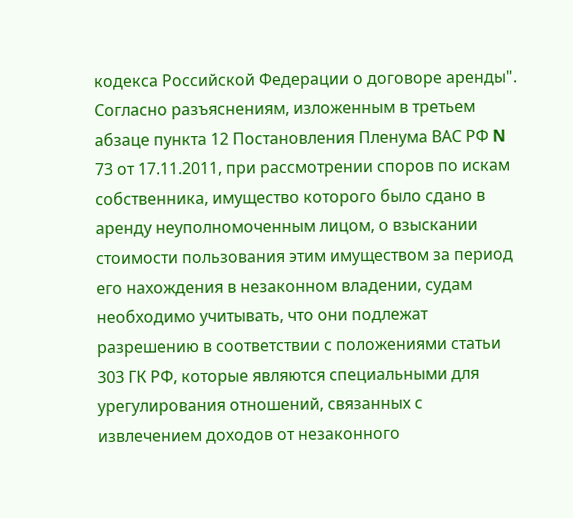кодекса Российской Федерации о договоре аренды". Согласно разъяснениям, изложенным в третьем абзаце пункта 12 Постановления Пленума ВАС РФ N 73 от 17.11.2011, при рассмотрении споров по искам собственника, имущество которого было сдано в аренду неуполномоченным лицом, о взыскании стоимости пользования этим имуществом за период его нахождения в незаконном владении, судам необходимо учитывать, что они подлежат разрешению в соответствии с положениями статьи 303 ГК РФ, которые являются специальными для урегулирования отношений, связанных с извлечением доходов от незаконного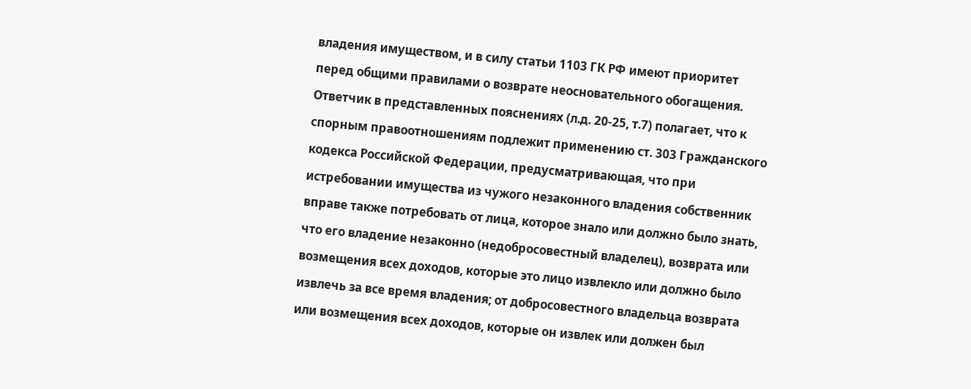владения имуществом, и в силу статьи 1103 ГК РФ имеют приоритет перед общими правилами о возврате неосновательного обогащения. Ответчик в представленных пояснениях (л.д. 20-25, т.7) полагает, что к спорным правоотношениям подлежит применению ст. 303 Гражданского кодекса Российской Федерации, предусматривающая, что при истребовании имущества из чужого незаконного владения собственник вправе также потребовать от лица, которое знало или должно было знать, что его владение незаконно (недобросовестный владелец), возврата или возмещения всех доходов, которые это лицо извлекло или должно было извлечь за все время владения; от добросовестного владельца возврата или возмещения всех доходов, которые он извлек или должен был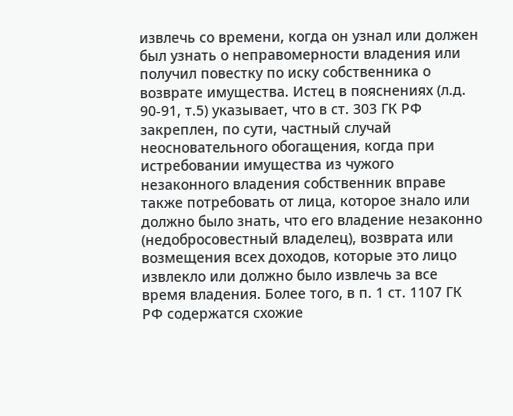извлечь со времени, когда он узнал или должен был узнать о неправомерности владения или получил повестку по иску собственника о возврате имущества. Истец в пояснениях (л.д. 90-91, т.5) указывает, что в ст. 303 ГК РФ закреплен, по сути, частный случай неосновательного обогащения, когда при истребовании имущества из чужого незаконного владения собственник вправе также потребовать от лица, которое знало или должно было знать, что его владение незаконно (недобросовестный владелец), возврата или возмещения всех доходов, которые это лицо извлекло или должно было извлечь за все время владения. Более того, в п. 1 ст. 1107 ГК РФ содержатся схожие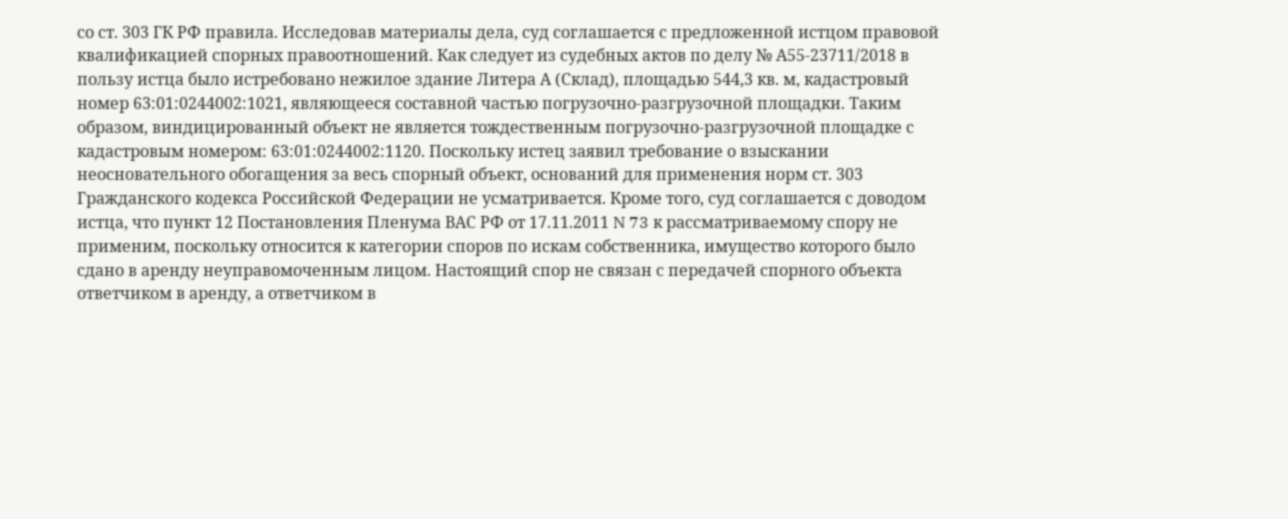со ст. 303 ГК РФ правила. Исследовав материалы дела, суд соглашается с предложенной истцом правовой квалификацией спорных правоотношений. Как следует из судебных актов по делу № А55-23711/2018 в пользу истца было истребовано нежилое здание Литера А (Склад), площадью 544,3 кв. м, кадастровый номер 63:01:0244002:1021, являющееся составной частью погрузочно-разгрузочной площадки. Таким образом, виндицированный объект не является тождественным погрузочно-разгрузочной площадке с кадастровым номером: 63:01:0244002:1120. Поскольку истец заявил требование о взыскании неосновательного обогащения за весь спорный объект, оснований для применения норм ст. 303 Гражданского кодекса Российской Федерации не усматривается. Кроме того, суд соглашается с доводом истца, что пункт 12 Постановления Пленума ВАС РФ от 17.11.2011 N 73 к рассматриваемому спору не применим, поскольку относится к категории споров по искам собственника, имущество которого было сдано в аренду неуправомоченным лицом. Настоящий спор не связан с передачей спорного объекта ответчиком в аренду, а ответчиком в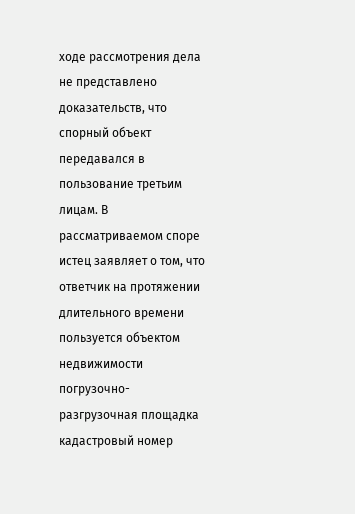ходе рассмотрения дела не представлено доказательств, что спорный объект передавался в пользование третьим лицам. В рассматриваемом споре истец заявляет о том, что ответчик на протяжении длительного времени пользуется объектом недвижимости погрузочно-разгрузочная площадка кадастровый номер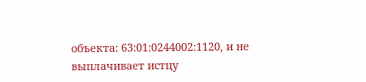объекта: 63:01:0244002:1120, и не выплачивает истцу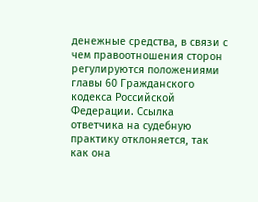денежные средства, в связи с чем правоотношения сторон регулируются положениями главы 60 Гражданского кодекса Российской Федерации. Ссылка ответчика на судебную практику отклоняется, так как она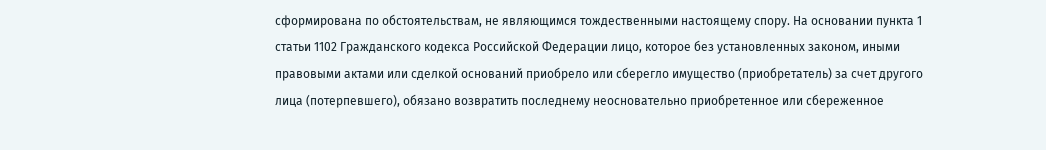сформирована по обстоятельствам, не являющимся тождественными настоящему спору. На основании пункта 1 статьи 1102 Гражданского кодекса Российской Федерации лицо, которое без установленных законом, иными правовыми актами или сделкой оснований приобрело или сберегло имущество (приобретатель) за счет другого лица (потерпевшего), обязано возвратить последнему неосновательно приобретенное или сбереженное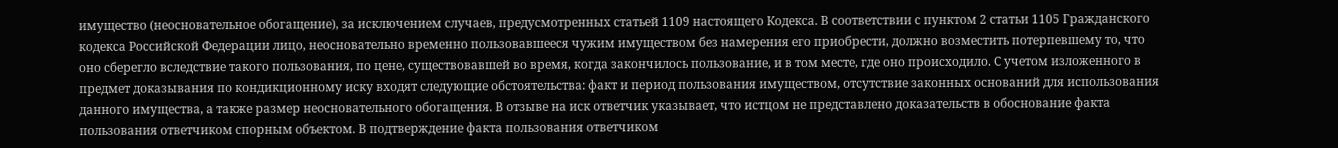имущество (неосновательное обогащение), за исключением случаев, предусмотренных статьей 1109 настоящего Кодекса. В соответствии с пунктом 2 статьи 1105 Гражданского кодекса Российской Федерации лицо, неосновательно временно пользовавшееся чужим имуществом без намерения его приобрести, должно возместить потерпевшему то, что оно сберегло вследствие такого пользования, по цене, существовавшей во время, когда закончилось пользование, и в том месте, где оно происходило. С учетом изложенного в предмет доказывания по кондикционному иску входят следующие обстоятельства: факт и период пользования имуществом, отсутствие законных оснований для использования данного имущества, а также размер неосновательного обогащения. В отзыве на иск ответчик указывает, что истцом не представлено доказательств в обоснование факта пользования ответчиком спорным объектом. В подтверждение факта пользования ответчиком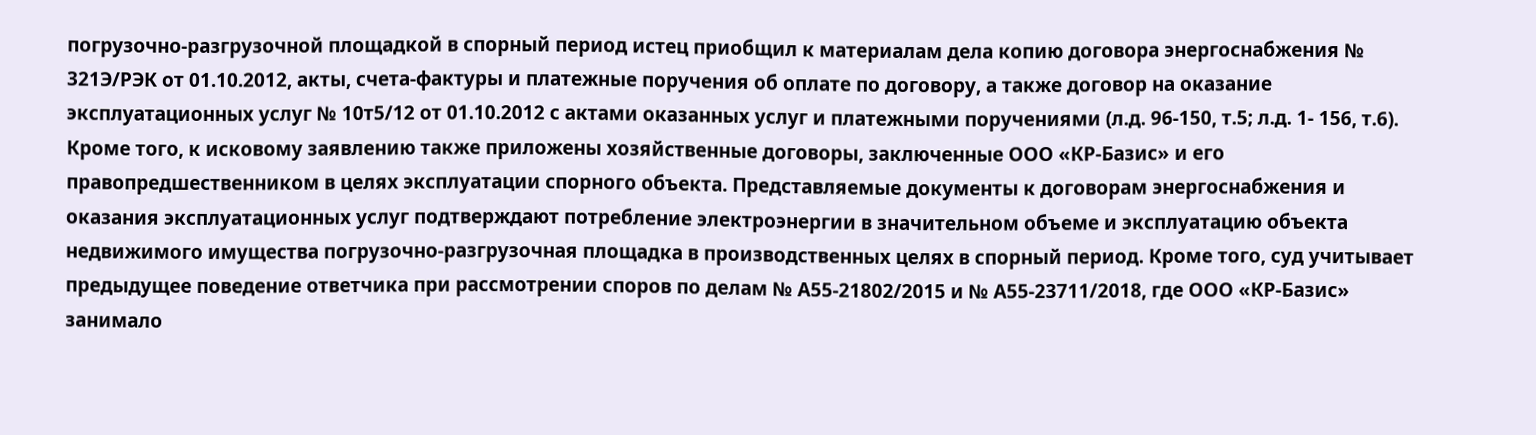погрузочно-разгрузочной площадкой в спорный период истец приобщил к материалам дела копию договора энергоснабжения № 321Э/РЭК от 01.10.2012, акты, счета-фактуры и платежные поручения об оплате по договору, а также договор на оказание эксплуатационных услуг № 10т5/12 от 01.10.2012 с актами оказанных услуг и платежными поручениями (л.д. 96-150, т.5; л.д. 1- 156, т.6). Кроме того, к исковому заявлению также приложены хозяйственные договоры, заключенные ООО «КР-Базис» и его правопредшественником в целях эксплуатации спорного объекта. Представляемые документы к договорам энергоснабжения и оказания эксплуатационных услуг подтверждают потребление электроэнергии в значительном объеме и эксплуатацию объекта недвижимого имущества погрузочно-разгрузочная площадка в производственных целях в спорный период. Кроме того, суд учитывает предыдущее поведение ответчика при рассмотрении споров по делам № А55-21802/2015 и № А55-23711/2018, где ООО «КР-Базис» занимало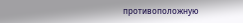противоположную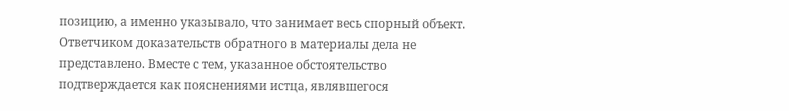позицию, а именно указывало, что занимает весь спорный объект. Ответчиком доказательств обратного в материалы дела не представлено. Вместе с тем, указанное обстоятельство подтверждается как пояснениями истца, являвшегося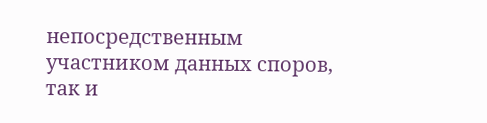непосредственным участником данных споров, так и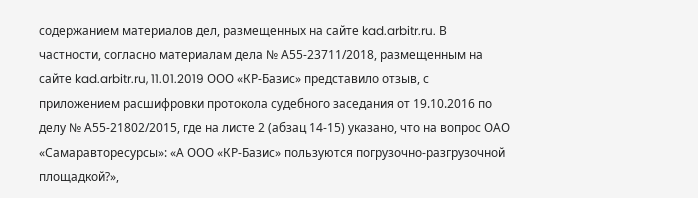содержанием материалов дел, размещенных на сайте kad.arbitr.ru. В частности, согласно материалам дела № А55-23711/2018, размещенным на сайте kad.arbitr.ru, 11.01.2019 ООО «КР-Базис» представило отзыв, с приложением расшифровки протокола судебного заседания от 19.10.2016 по делу № А55-21802/2015, где на листе 2 (абзац 14-15) указано, что на вопрос ОАО «Самаравторесурсы»: «А ООО «КР-Базис» пользуются погрузочно-разгрузочной площадкой?»,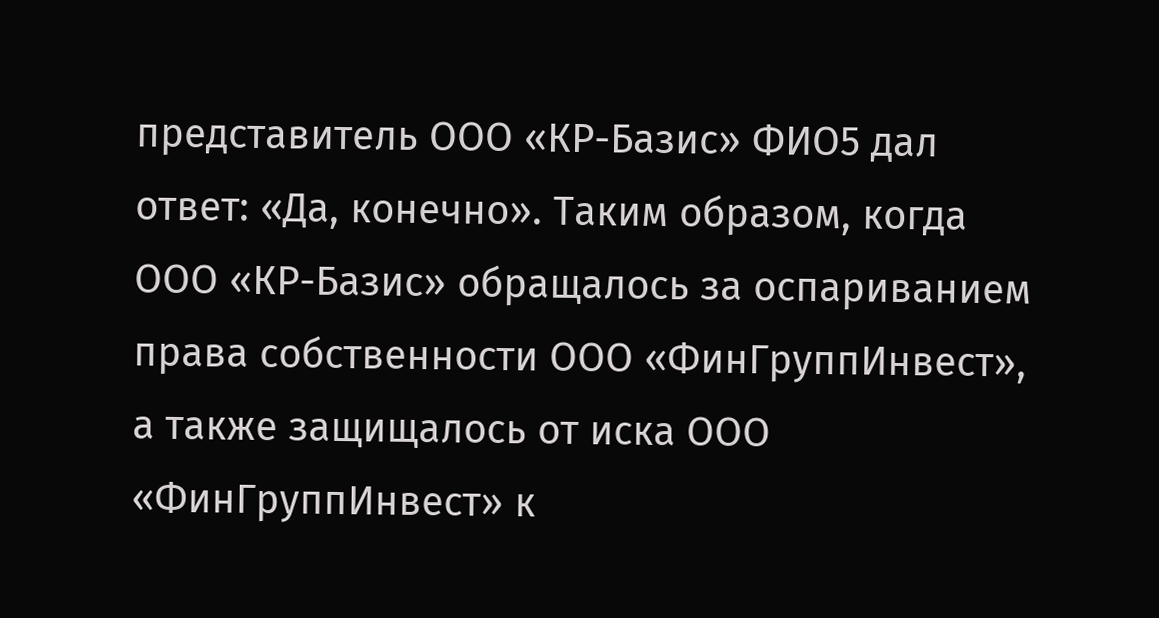представитель ООО «КР-Базис» ФИО5 дал ответ: «Да, конечно». Таким образом, когда ООО «КР-Базис» обращалось за оспариванием права собственности ООО «ФинГруппИнвест», а также защищалось от иска ООО «ФинГруппИнвест» к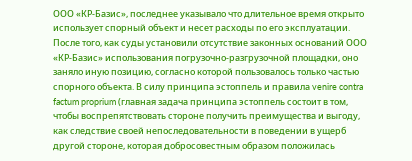ООО «КР-Базис», последнее указывало что длительное время открыто использует спорный объект и несет расходы по его эксплуатации. После того, как суды установили отсутствие законных оснований ООО «КР-Базис» использования погрузочно-разгрузочной площадки, оно заняло иную позицию, согласно которой пользовалось только частью спорного объекта. В силу принципа эстоппель и правила venire contra factum proprium (главная задача принципа эстоппель состоит в том, чтобы воспрепятствовать стороне получить преимущества и выгоду, как следствие своей непоследовательности в поведении в ущерб другой стороне, которая добросовестным образом положилась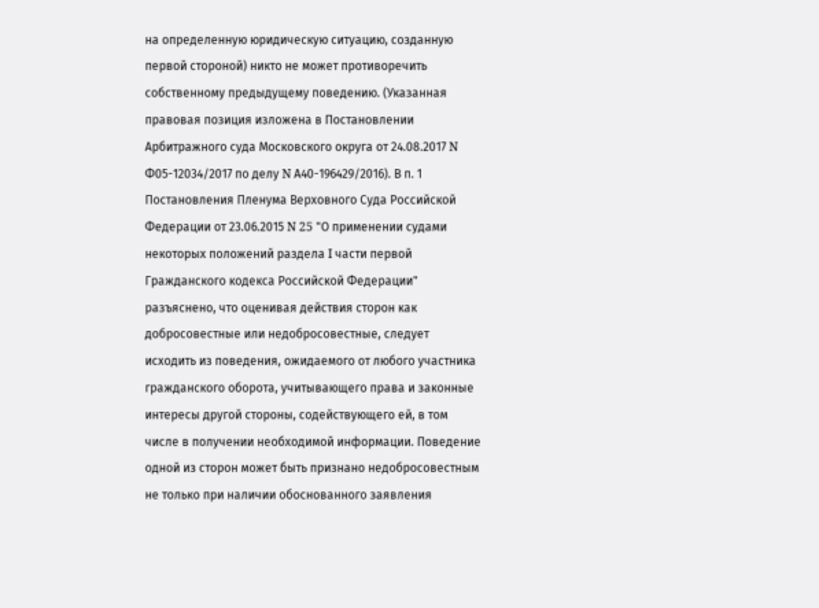на определенную юридическую ситуацию, созданную первой стороной) никто не может противоречить собственному предыдущему поведению. (Указанная правовая позиция изложена в Постановлении Арбитражного суда Московского округа от 24.08.2017 N Ф05-12034/2017 по делу N А40-196429/2016). В п. 1 Постановления Пленума Верховного Суда Российской Федерации от 23.06.2015 N 25 "О применении судами некоторых положений раздела I части первой Гражданского кодекса Российской Федерации" разъяснено, что оценивая действия сторон как добросовестные или недобросовестные, следует исходить из поведения, ожидаемого от любого участника гражданского оборота, учитывающего права и законные интересы другой стороны, содействующего ей, в том числе в получении необходимой информации. Поведение одной из сторон может быть признано недобросовестным не только при наличии обоснованного заявления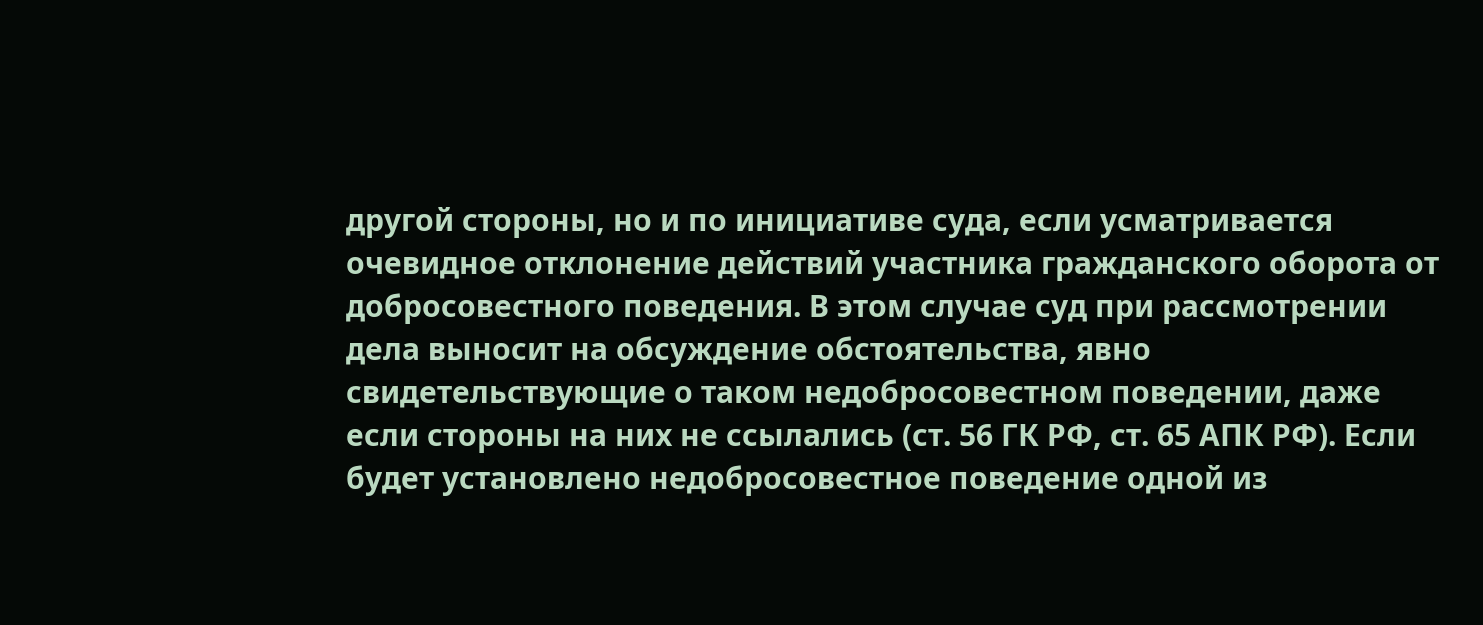другой стороны, но и по инициативе суда, если усматривается очевидное отклонение действий участника гражданского оборота от добросовестного поведения. В этом случае суд при рассмотрении дела выносит на обсуждение обстоятельства, явно свидетельствующие о таком недобросовестном поведении, даже если стороны на них не ссылались (ст. 56 ГК РФ, ст. 65 АПК РФ). Если будет установлено недобросовестное поведение одной из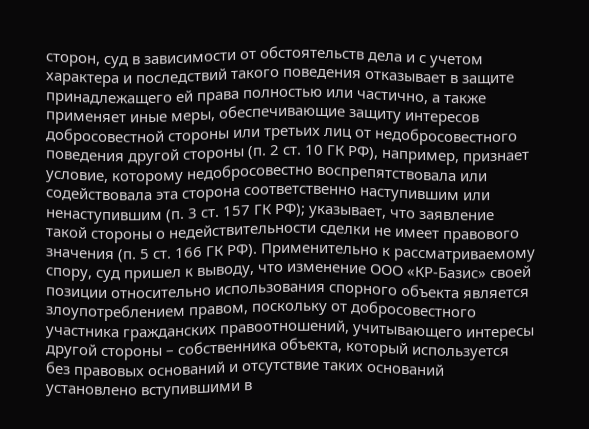сторон, суд в зависимости от обстоятельств дела и с учетом характера и последствий такого поведения отказывает в защите принадлежащего ей права полностью или частично, а также применяет иные меры, обеспечивающие защиту интересов добросовестной стороны или третьих лиц от недобросовестного поведения другой стороны (п. 2 ст. 10 ГК РФ), например, признает условие, которому недобросовестно воспрепятствовала или содействовала эта сторона соответственно наступившим или ненаступившим (п. 3 ст. 157 ГК РФ); указывает, что заявление такой стороны о недействительности сделки не имеет правового значения (п. 5 ст. 166 ГК РФ). Применительно к рассматриваемому спору, суд пришел к выводу, что изменение ООО «КР-Базис» своей позиции относительно использования спорного объекта является злоупотреблением правом, поскольку от добросовестного участника гражданских правоотношений, учитывающего интересы другой стороны – собственника объекта, который используется без правовых оснований и отсутствие таких оснований установлено вступившими в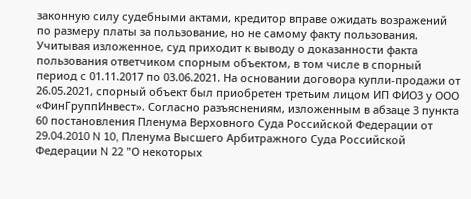законную силу судебными актами, кредитор вправе ожидать возражений по размеру платы за пользование, но не самому факту пользования. Учитывая изложенное, суд приходит к выводу о доказанности факта пользования ответчиком спорным объектом, в том числе в спорный период с 01.11.2017 по 03.06.2021. На основании договора купли-продажи от 26.05.2021, спорный объект был приобретен третьим лицом ИП ФИО3 у ООО «ФинГруппИнвест». Согласно разъяснениям, изложенным в абзаце 3 пункта 60 постановления Пленума Верховного Суда Российской Федерации от 29.04.2010 N 10, Пленума Высшего Арбитражного Суда Российской Федерации N 22 "О некоторых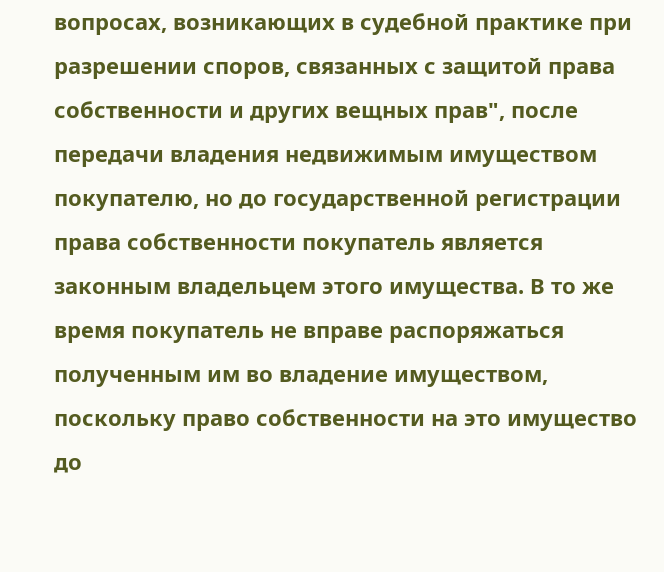вопросах, возникающих в судебной практике при разрешении споров, связанных с защитой права собственности и других вещных прав", после передачи владения недвижимым имуществом покупателю, но до государственной регистрации права собственности покупатель является законным владельцем этого имущества. В то же время покупатель не вправе распоряжаться полученным им во владение имуществом, поскольку право собственности на это имущество до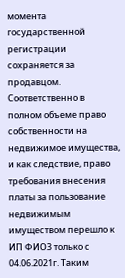момента государственной регистрации сохраняется за продавцом. Соответственно в полном объеме право собственности на недвижимое имущества, и как следствие, право требования внесения платы за пользование недвижимым имуществом перешло к ИП ФИО3 только с 04.06.2021г. Таким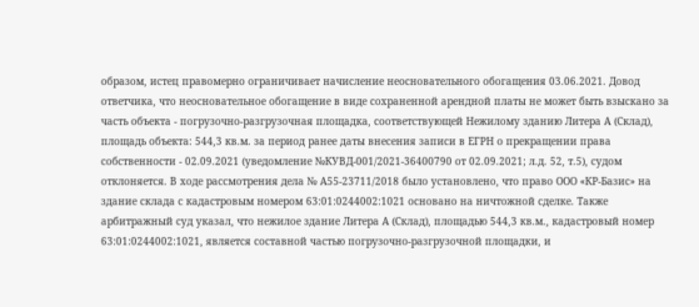образом, истец правомерно ограничивает начисление неосновательного обогащения 03.06.2021. Довод ответчика, что неосновательное обогащение в виде сохраненной арендной платы не может быть взыскано за часть объекта - погрузочно-разгрузочная площадка, соответствующей Нежилому зданию Литера А (Склад), площадь объекта: 544,3 кв.м. за период ранее даты внесения записи в ЕГРН о прекращении права собственности - 02.09.2021 (уведомление №КУВД-001/2021-36400790 от 02.09.2021; л.д. 52, т.5), судом отклоняется. В ходе рассмотрения дела № А55-23711/2018 было установлено, что право ООО «КР-Базис» на здание склада с кадастровым номером 63:01:0244002:1021 основано на ничтожной сделке. Также арбитражный суд указал, что нежилое здание Литера А (Склад), площадью 544,3 кв.м., кадастровый номер 63:01:0244002:1021, является составной частью погрузочно-разгрузочной площадки, и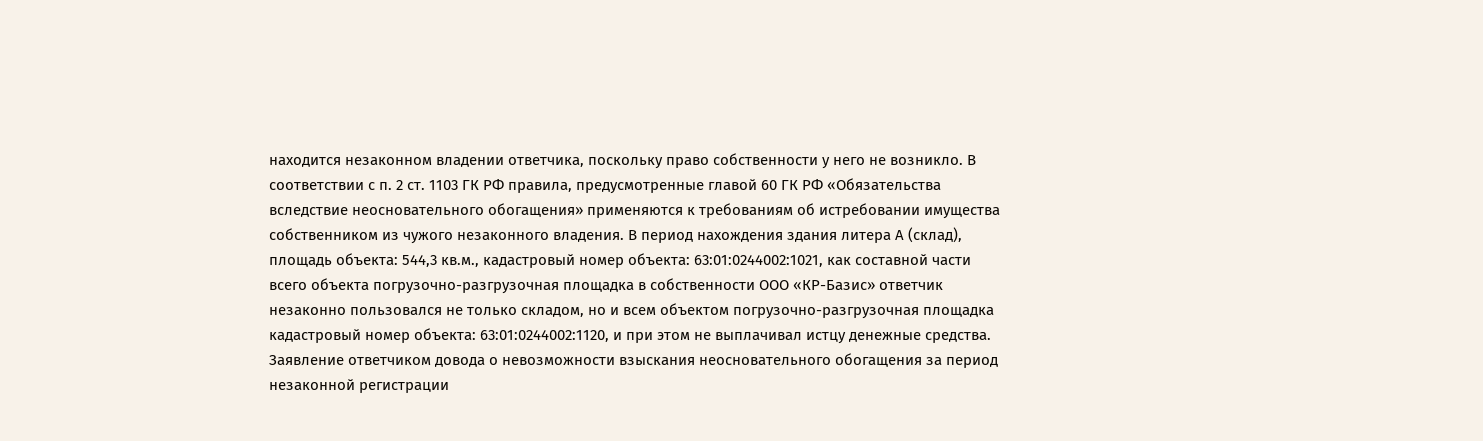находится незаконном владении ответчика, поскольку право собственности у него не возникло. В соответствии с п. 2 ст. 1103 ГК РФ правила, предусмотренные главой 60 ГК РФ «Обязательства вследствие неосновательного обогащения» применяются к требованиям об истребовании имущества собственником из чужого незаконного владения. В период нахождения здания литера А (склад), площадь объекта: 544,3 кв.м., кадастровый номер объекта: 63:01:0244002:1021, как составной части всего объекта погрузочно-разгрузочная площадка в собственности ООО «КР-Базис» ответчик незаконно пользовался не только складом, но и всем объектом погрузочно-разгрузочная площадка кадастровый номер объекта: 63:01:0244002:1120, и при этом не выплачивал истцу денежные средства. Заявление ответчиком довода о невозможности взыскания неосновательного обогащения за период незаконной регистрации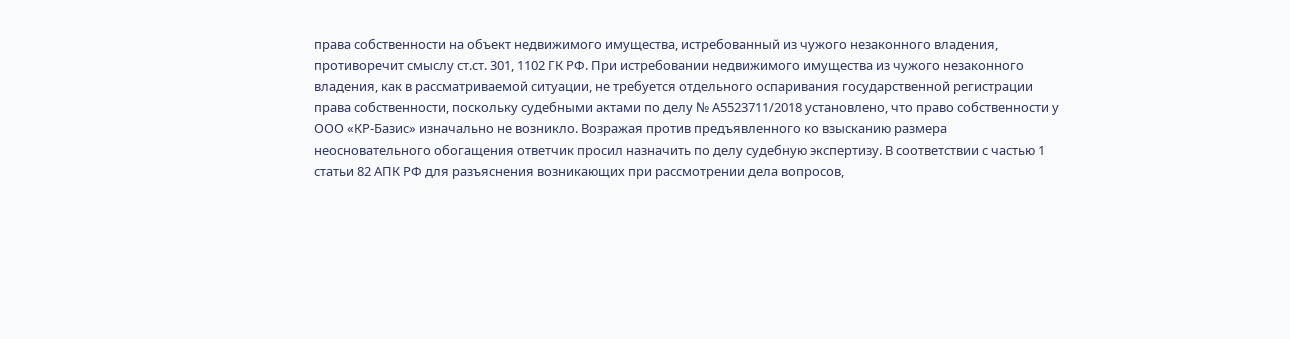права собственности на объект недвижимого имущества, истребованный из чужого незаконного владения, противоречит смыслу ст.ст. 301, 1102 ГК РФ. При истребовании недвижимого имущества из чужого незаконного владения, как в рассматриваемой ситуации, не требуется отдельного оспаривания государственной регистрации права собственности, поскольку судебными актами по делу № А5523711/2018 установлено, что право собственности у ООО «КР-Базис» изначально не возникло. Возражая против предъявленного ко взысканию размера неосновательного обогащения ответчик просил назначить по делу судебную экспертизу. В соответствии с частью 1 статьи 82 АПК РФ для разъяснения возникающих при рассмотрении дела вопросов,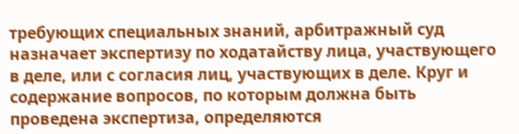требующих специальных знаний, арбитражный суд назначает экспертизу по ходатайству лица, участвующего в деле, или с согласия лиц, участвующих в деле. Круг и содержание вопросов, по которым должна быть проведена экспертиза, определяются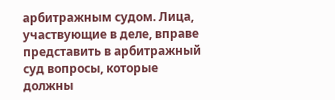арбитражным судом. Лица, участвующие в деле, вправе представить в арбитражный суд вопросы, которые должны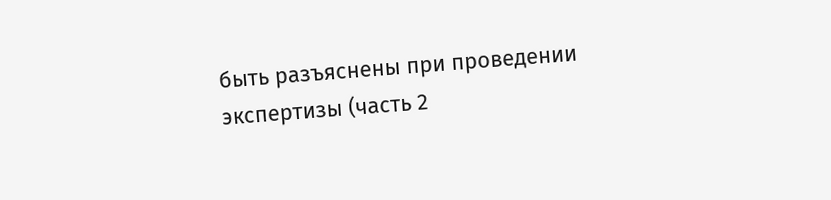быть разъяснены при проведении экспертизы (часть 2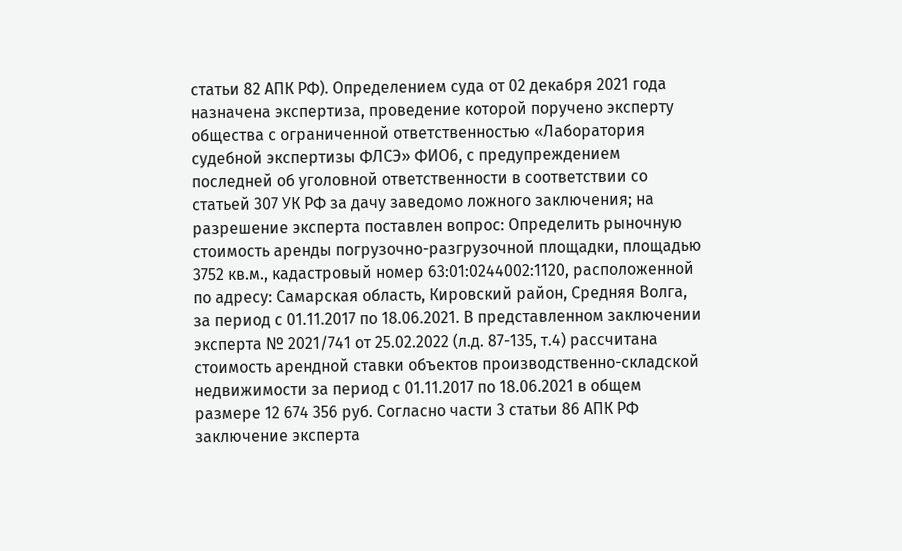статьи 82 АПК РФ). Определением суда от 02 декабря 2021 года назначена экспертиза, проведение которой поручено эксперту общества с ограниченной ответственностью «Лаборатория судебной экспертизы ФЛСЭ» ФИО6, с предупреждением последней об уголовной ответственности в соответствии со статьей 307 УК РФ за дачу заведомо ложного заключения; на разрешение эксперта поставлен вопрос: Определить рыночную стоимость аренды погрузочно-разгрузочной площадки, площадью 3752 кв.м., кадастровый номер 63:01:0244002:1120, расположенной по адресу: Самарская область, Кировский район, Средняя Волга, за период с 01.11.2017 по 18.06.2021. В представленном заключении эксперта № 2021/741 от 25.02.2022 (л.д. 87-135, т.4) рассчитана стоимость арендной ставки объектов производственно-складской недвижимости за период с 01.11.2017 по 18.06.2021 в общем размере 12 674 356 руб. Согласно части 3 статьи 86 АПК РФ заключение эксперта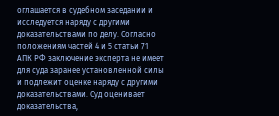оглашается в судебном заседании и исследуется наряду с другими доказательствами по делу. Согласно положениям частей 4 и 5 статьи 71 АПК РФ заключение эксперта не имеет для суда заранее установленной силы и подлежит оценке наряду с другими доказательствами. Суд оценивает доказательства,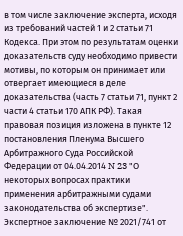в том числе заключение эксперта, исходя из требований частей 1 и 2 статьи 71 Кодекса. При этом по результатам оценки доказательств суду необходимо привести мотивы, по которым он принимает или отвергает имеющиеся в деле доказательства (часть 7 статьи 71, пункт 2 части 4 статьи 170 АПК РФ). Такая правовая позиция изложена в пункте 12 постановления Пленума Высшего Арбитражного Суда Российской Федерации от 04.04.2014 N 23 "О некоторых вопросах практики применения арбитражными судами законодательства об экспертизе". Экспертное заключение № 2021/741 от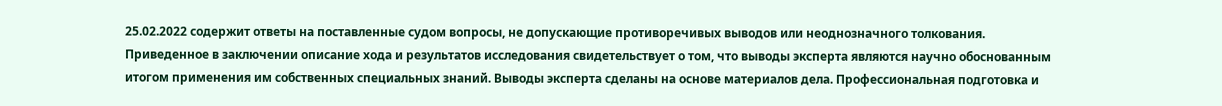25.02.2022 содержит ответы на поставленные судом вопросы, не допускающие противоречивых выводов или неоднозначного толкования. Приведенное в заключении описание хода и результатов исследования свидетельствует о том, что выводы эксперта являются научно обоснованным итогом применения им собственных специальных знаний. Выводы эксперта сделаны на основе материалов дела. Профессиональная подготовка и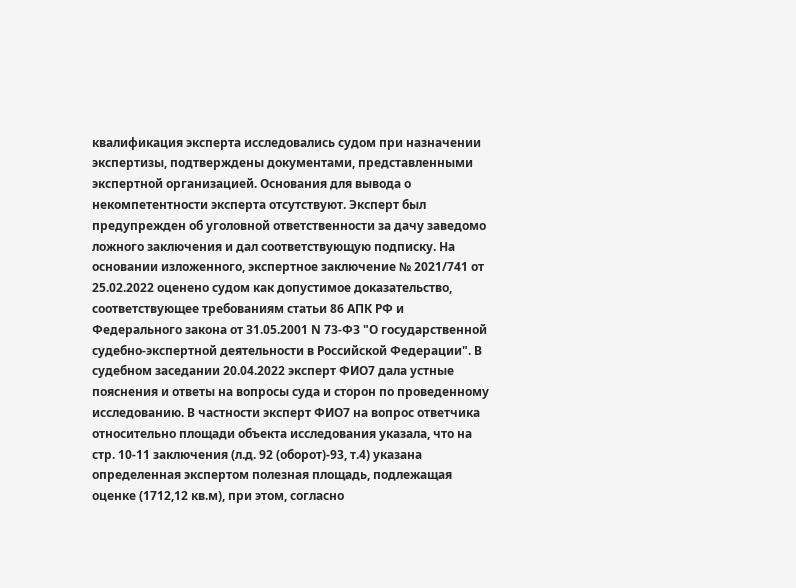квалификация эксперта исследовались судом при назначении экспертизы, подтверждены документами, представленными экспертной организацией. Основания для вывода о некомпетентности эксперта отсутствуют. Эксперт был предупрежден об уголовной ответственности за дачу заведомо ложного заключения и дал соответствующую подписку. На основании изложенного, экспертное заключение № 2021/741 от 25.02.2022 оценено судом как допустимое доказательство, соответствующее требованиям статьи 86 АПК РФ и Федерального закона от 31.05.2001 N 73-ФЗ "О государственной судебно-экспертной деятельности в Российской Федерации". В судебном заседании 20.04.2022 эксперт ФИО7 дала устные пояснения и ответы на вопросы суда и сторон по проведенному исследованию. В частности эксперт ФИО7 на вопрос ответчика относительно площади объекта исследования указала, что на стр. 10-11 заключения (л.д. 92 (оборот)-93, т.4) указана определенная экспертом полезная площадь, подлежащая оценке (1712,12 кв.м), при этом, согласно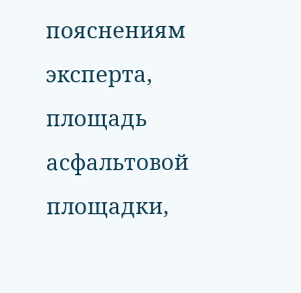пояснениям эксперта, площадь асфальтовой площадки,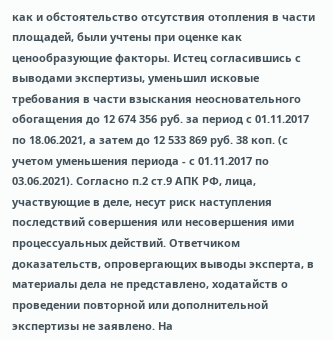как и обстоятельство отсутствия отопления в части площадей, были учтены при оценке как ценообразующие факторы. Истец согласившись с выводами экспертизы, уменьшил исковые требования в части взыскания неосновательного обогащения до 12 674 356 руб. за период с 01.11.2017 по 18.06.2021, а затем до 12 533 869 руб. 38 коп. (с учетом уменьшения периода - с 01.11.2017 по 03.06.2021). Согласно п.2 ст.9 АПК РФ, лица, участвующие в деле, несут риск наступления последствий совершения или несовершения ими процессуальных действий. Ответчиком доказательств, опровергающих выводы эксперта, в материалы дела не представлено, ходатайств о проведении повторной или дополнительной экспертизы не заявлено. На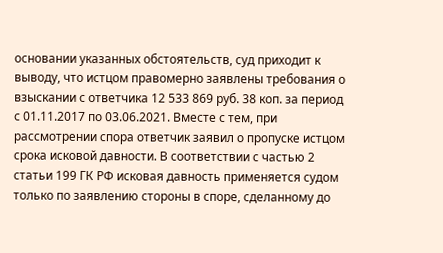основании указанных обстоятельств, суд приходит к выводу, что истцом правомерно заявлены требования о взыскании с ответчика 12 533 869 руб. 38 коп. за период с 01.11.2017 по 03.06.2021. Вместе с тем, при рассмотрении спора ответчик заявил о пропуске истцом срока исковой давности. В соответствии с частью 2 статьи 199 ГК РФ исковая давность применяется судом только по заявлению стороны в споре, сделанному до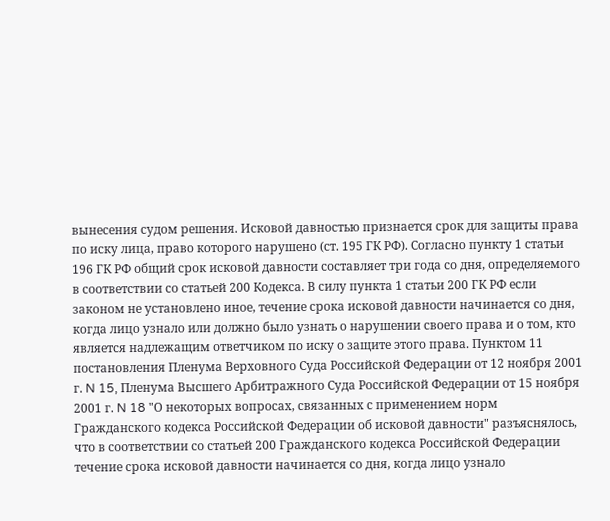вынесения судом решения. Исковой давностью признается срок для защиты права по иску лица, право которого нарушено (ст. 195 ГК РФ). Согласно пункту 1 статьи 196 ГК РФ общий срок исковой давности составляет три года со дня, определяемого в соответствии со статьей 200 Кодекса. В силу пункта 1 статьи 200 ГК РФ если законом не установлено иное, течение срока исковой давности начинается со дня, когда лицо узнало или должно было узнать о нарушении своего права и о том, кто является надлежащим ответчиком по иску о защите этого права. Пунктом 11 постановления Пленума Верховного Суда Российской Федерации от 12 ноября 2001 г. N 15, Пленума Высшего Арбитражного Суда Российской Федерации от 15 ноября 2001 г. N 18 "О некоторых вопросах, связанных с применением норм Гражданского кодекса Российской Федерации об исковой давности" разъяснялось, что в соответствии со статьей 200 Гражданского кодекса Российской Федерации течение срока исковой давности начинается со дня, когда лицо узнало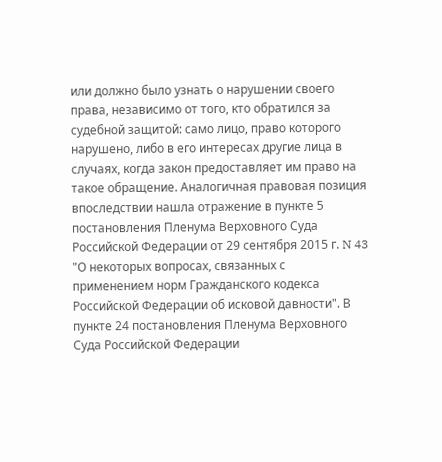или должно было узнать о нарушении своего права, независимо от того, кто обратился за судебной защитой: само лицо, право которого нарушено, либо в его интересах другие лица в случаях, когда закон предоставляет им право на такое обращение. Аналогичная правовая позиция впоследствии нашла отражение в пункте 5 постановления Пленума Верховного Суда Российской Федерации от 29 сентября 2015 г. N 43 "О некоторых вопросах, связанных с применением норм Гражданского кодекса Российской Федерации об исковой давности". В пункте 24 постановления Пленума Верховного Суда Российской Федерации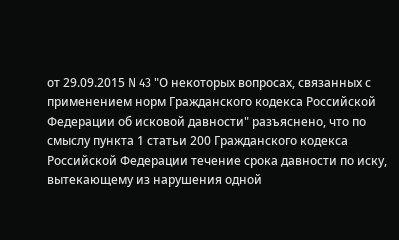от 29.09.2015 N 43 "О некоторых вопросах, связанных с применением норм Гражданского кодекса Российской Федерации об исковой давности" разъяснено, что по смыслу пункта 1 статьи 200 Гражданского кодекса Российской Федерации течение срока давности по иску, вытекающему из нарушения одной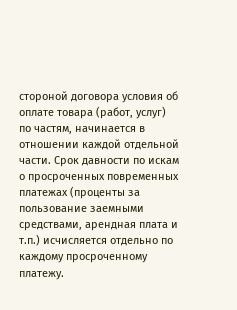стороной договора условия об оплате товара (работ, услуг) по частям, начинается в отношении каждой отдельной части. Срок давности по искам о просроченных повременных платежах (проценты за пользование заемными средствами, арендная плата и т.п.) исчисляется отдельно по каждому просроченному платежу.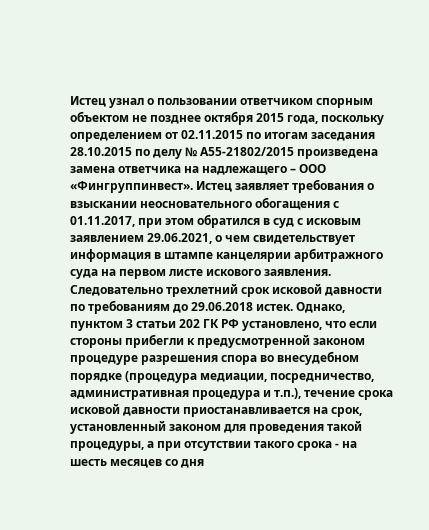Истец узнал о пользовании ответчиком спорным объектом не позднее октября 2015 года, поскольку определением от 02.11.2015 по итогам заседания 28.10.2015 по делу № А55-21802/2015 произведена замена ответчика на надлежащего – ООО «Фингруппинвест». Истец заявляет требования о взыскании неосновательного обогащения с 01.11.2017, при этом обратился в суд с исковым заявлением 29.06.2021, о чем свидетельствует информация в штампе канцелярии арбитражного суда на первом листе искового заявления. Следовательно трехлетний срок исковой давности по требованиям до 29.06.2018 истек. Однако, пунктом 3 статьи 202 ГК РФ установлено, что если стороны прибегли к предусмотренной законом процедуре разрешения спора во внесудебном порядке (процедура медиации, посредничество, административная процедура и т.п.), течение срока исковой давности приостанавливается на срок, установленный законом для проведения такой процедуры, а при отсутствии такого срока - на шесть месяцев со дня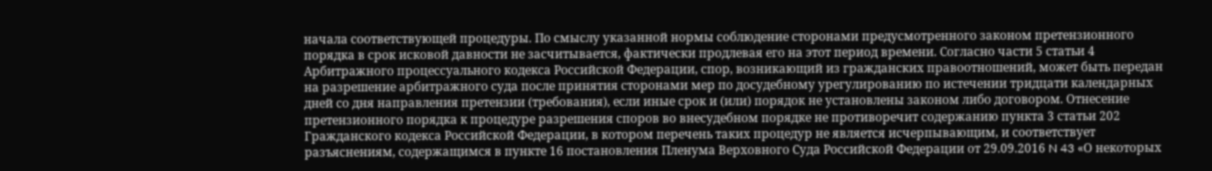начала соответствующей процедуры. По смыслу указанной нормы соблюдение сторонами предусмотренного законом претензионного порядка в срок исковой давности не засчитывается, фактически продлевая его на этот период времени. Согласно части 5 статьи 4 Арбитражного процессуального кодекса Российской Федерации, спор, возникающий из гражданских правоотношений, может быть передан на разрешение арбитражного суда после принятия сторонами мер по досудебному урегулированию по истечении тридцати календарных дней со дня направления претензии (требования), если иные срок и (или) порядок не установлены законом либо договором. Отнесение претензионного порядка к процедуре разрешения споров во внесудебном порядке не противоречит содержанию пункта 3 статьи 202 Гражданского кодекса Российской Федерации, в котором перечень таких процедур не является исчерпывающим, и соответствует разъяснениям, содержащимся в пункте 16 постановления Пленума Верховного Суда Российской Федерации от 29.09.2016 N 43 «О некоторых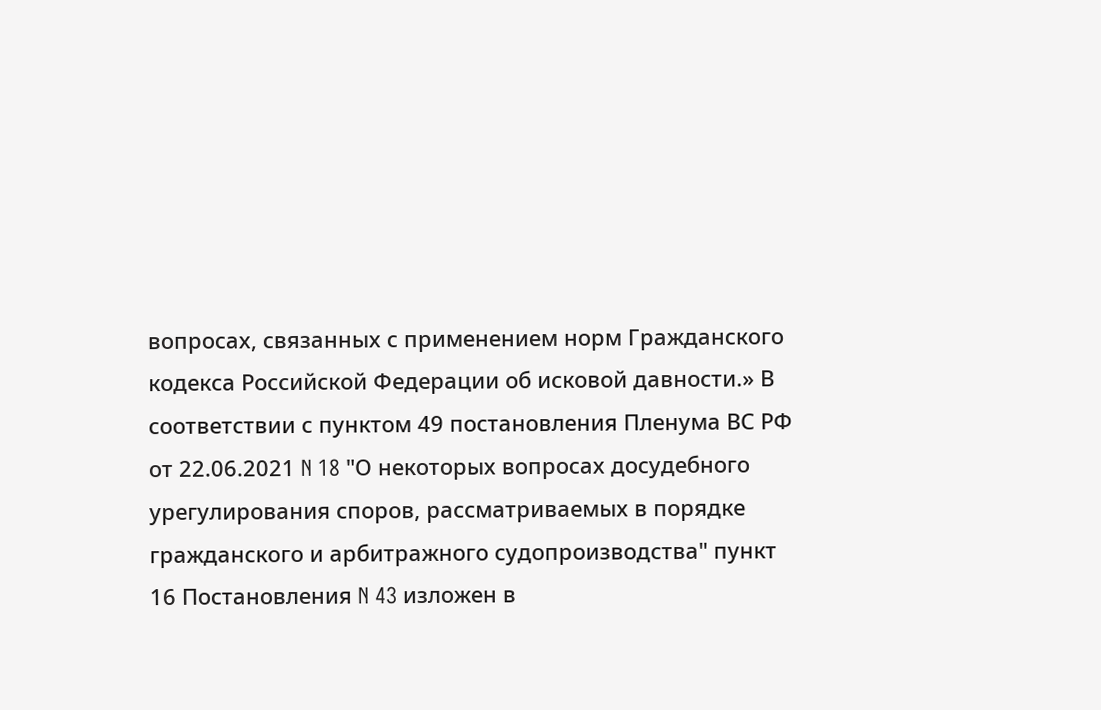вопросах, связанных с применением норм Гражданского кодекса Российской Федерации об исковой давности.» В соответствии с пунктом 49 постановления Пленума ВС РФ от 22.06.2021 N 18 "О некоторых вопросах досудебного урегулирования споров, рассматриваемых в порядке гражданского и арбитражного судопроизводства" пункт 16 Постановления N 43 изложен в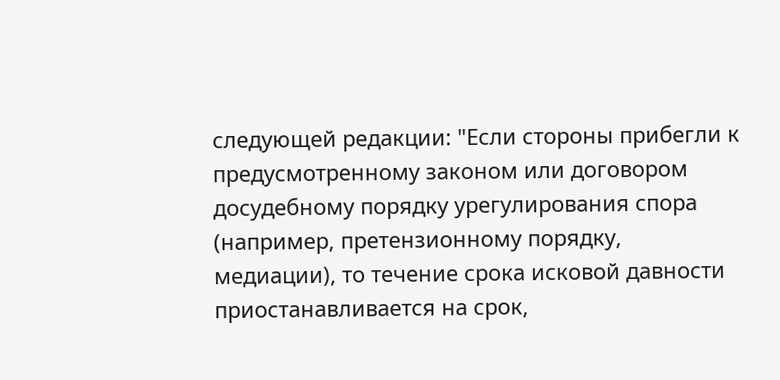следующей редакции: "Если стороны прибегли к предусмотренному законом или договором досудебному порядку урегулирования спора (например, претензионному порядку, медиации), то течение срока исковой давности приостанавливается на срок,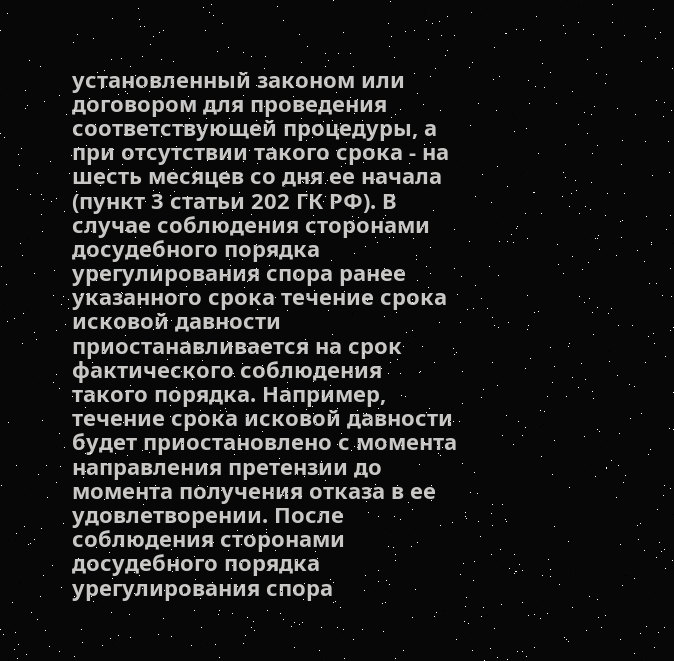установленный законом или договором для проведения соответствующей процедуры, а при отсутствии такого срока - на шесть месяцев со дня ее начала (пункт 3 статьи 202 ГК РФ). В случае соблюдения сторонами досудебного порядка урегулирования спора ранее указанного срока течение срока исковой давности приостанавливается на срок фактического соблюдения такого порядка. Например, течение срока исковой давности будет приостановлено с момента направления претензии до момента получения отказа в ее удовлетворении. После соблюдения сторонами досудебного порядка урегулирования спора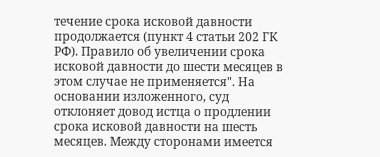течение срока исковой давности продолжается (пункт 4 статьи 202 ГК РФ). Правило об увеличении срока исковой давности до шести месяцев в этом случае не применяется". На основании изложенного, суд отклоняет довод истца о продлении срока исковой давности на шесть месяцев. Между сторонами имеется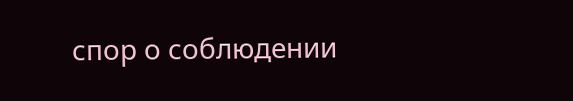спор о соблюдении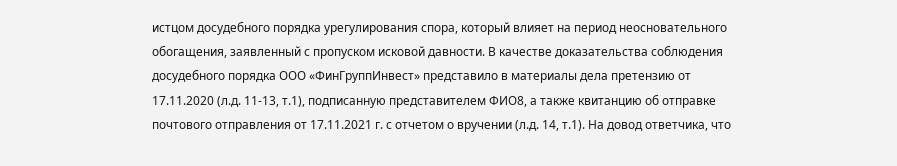истцом досудебного порядка урегулирования спора, который влияет на период неосновательного обогащения, заявленный с пропуском исковой давности. В качестве доказательства соблюдения досудебного порядка ООО «ФинГруппИнвест» представило в материалы дела претензию от 17.11.2020 (л.д. 11-13, т.1), подписанную представителем ФИО8, а также квитанцию об отправке почтового отправления от 17.11.2021 г. с отчетом о вручении (л.д. 14, т.1). На довод ответчика, что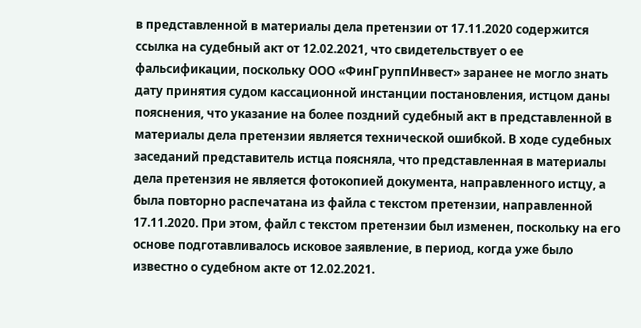в представленной в материалы дела претензии от 17.11.2020 содержится ссылка на судебный акт от 12.02.2021, что свидетельствует о ее фальсификации, поскольку ООО «ФинГруппИнвест» заранее не могло знать дату принятия судом кассационной инстанции постановления, истцом даны пояснения, что указание на более поздний судебный акт в представленной в материалы дела претензии является технической ошибкой. В ходе судебных заседаний представитель истца поясняла, что представленная в материалы дела претензия не является фотокопией документа, направленного истцу, а была повторно распечатана из файла с текстом претензии, направленной 17.11.2020. При этом, файл с текстом претензии был изменен, поскольку на его основе подготавливалось исковое заявление, в период, когда уже было известно о судебном акте от 12.02.2021.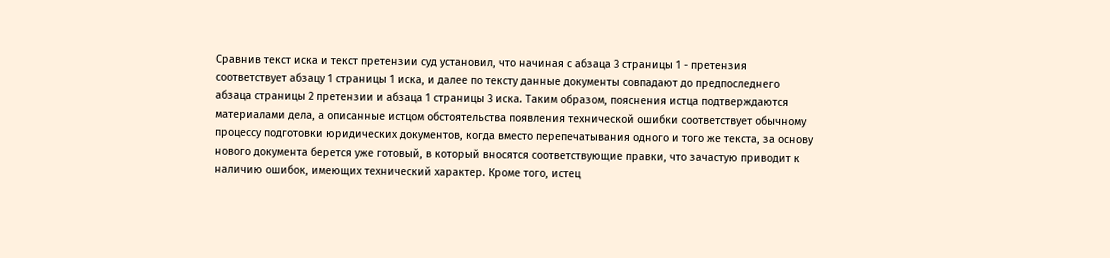Сравнив текст иска и текст претензии суд установил, что начиная с абзаца 3 страницы 1 - претензия соответствует абзацу 1 страницы 1 иска, и далее по тексту данные документы совпадают до предпоследнего абзаца страницы 2 претензии и абзаца 1 страницы 3 иска. Таким образом, пояснения истца подтверждаются материалами дела, а описанные истцом обстоятельства появления технической ошибки соответствует обычному процессу подготовки юридических документов, когда вместо перепечатывания одного и того же текста, за основу нового документа берется уже готовый, в который вносятся соответствующие правки, что зачастую приводит к наличию ошибок, имеющих технический характер. Кроме того, истец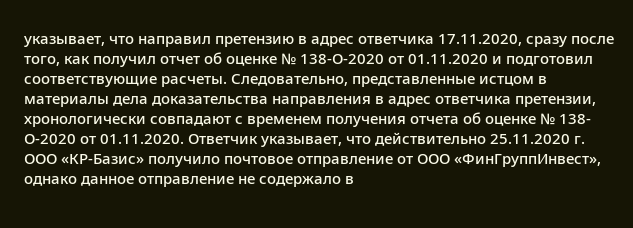указывает, что направил претензию в адрес ответчика 17.11.2020, сразу после того, как получил отчет об оценке № 138-О-2020 от 01.11.2020 и подготовил соответствующие расчеты. Следовательно, представленные истцом в материалы дела доказательства направления в адрес ответчика претензии, хронологически совпадают с временем получения отчета об оценке № 138-О-2020 от 01.11.2020. Ответчик указывает, что действительно 25.11.2020 г. ООО «КР-Базис» получило почтовое отправление от ООО «ФинГруппИнвест», однако данное отправление не содержало в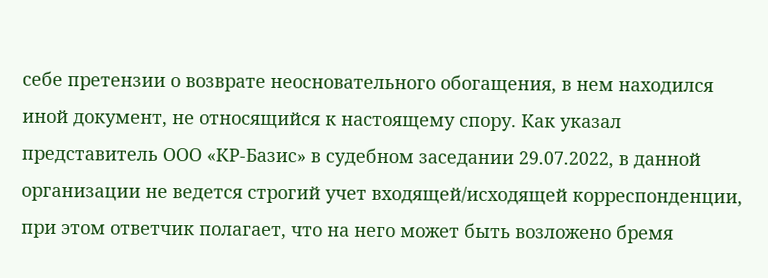себе претензии о возврате неосновательного обогащения, в нем находился иной документ, не относящийся к настоящему спору. Как указал представитель ООО «КР-Базис» в судебном заседании 29.07.2022, в данной организации не ведется строгий учет входящей/исходящей корреспонденции, при этом ответчик полагает, что на него может быть возложено бремя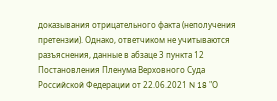доказывания отрицательного факта (неполучения претензии). Однако, ответчиком не учитываются разъяснения, данные в абзаце 3 пункта 12 Постановления Пленума Верховного Суда Российской Федерации от 22.06.2021 N 18 "О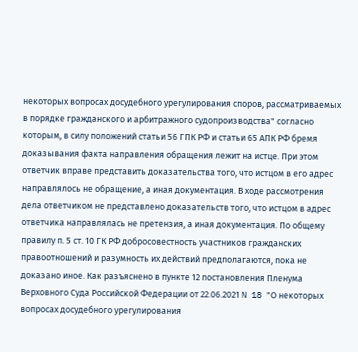некоторых вопросах досудебного урегулирования споров, рассматриваемых в порядке гражданского и арбитражного судопроизводства" согласно которым, в силу положений статьи 56 ГПК РФ и статьи 65 АПК РФ бремя доказывания факта направления обращения лежит на истце. При этом ответчик вправе представить доказательства того, что истцом в его адрес направлялось не обращение, а иная документация. В ходе рассмотрения дела ответчиком не представлено доказательств того, что истцом в адрес ответчика направлялась не претензия, а иная документация. По общему правилу п. 5 ст. 10 ГК РФ добросовестность участников гражданских правоотношений и разумность их действий предполагаются, пока не доказано иное. Как разъяснено в пункте 12 постановления Пленума Верховного Суда Российской Федерации от 22.06.2021 N 18 "О некоторых вопросах досудебного урегулирования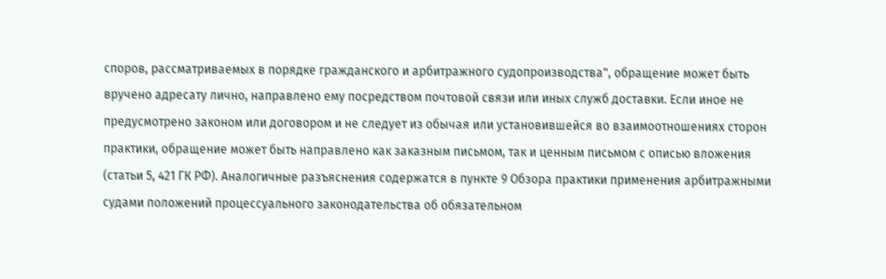споров, рассматриваемых в порядке гражданского и арбитражного судопроизводства", обращение может быть вручено адресату лично, направлено ему посредством почтовой связи или иных служб доставки. Если иное не предусмотрено законом или договором и не следует из обычая или установившейся во взаимоотношениях сторон практики, обращение может быть направлено как заказным письмом, так и ценным письмом с описью вложения (статьи 5, 421 ГК РФ). Аналогичные разъяснения содержатся в пункте 9 Обзора практики применения арбитражными судами положений процессуального законодательства об обязательном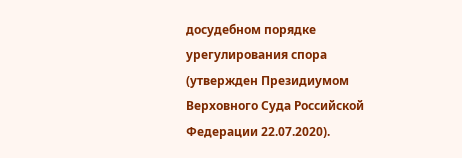досудебном порядке урегулирования спора (утвержден Президиумом Верховного Суда Российской Федерации 22.07.2020).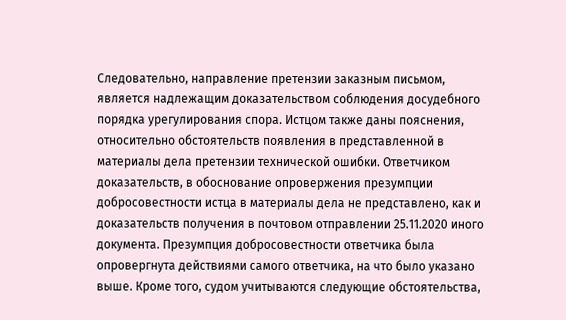Следовательно, направление претензии заказным письмом, является надлежащим доказательством соблюдения досудебного порядка урегулирования спора. Истцом также даны пояснения, относительно обстоятельств появления в представленной в материалы дела претензии технической ошибки. Ответчиком доказательств, в обоснование опровержения презумпции добросовестности истца в материалы дела не представлено, как и доказательств получения в почтовом отправлении 25.11.2020 иного документа. Презумпция добросовестности ответчика была опровергнута действиями самого ответчика, на что было указано выше. Кроме того, судом учитываются следующие обстоятельства,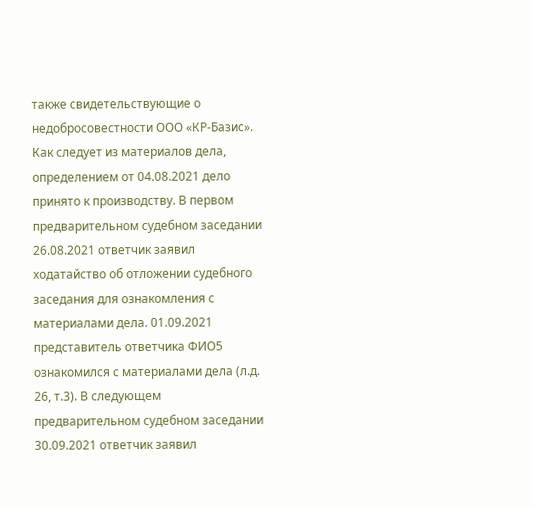также свидетельствующие о недобросовестности ООО «КР-Базис». Как следует из материалов дела, определением от 04.08.2021 дело принято к производству. В первом предварительном судебном заседании 26.08.2021 ответчик заявил ходатайство об отложении судебного заседания для ознакомления с материалами дела. 01.09.2021 представитель ответчика ФИО5 ознакомился с материалами дела (л.д. 26, т.3). В следующем предварительном судебном заседании 30.09.2021 ответчик заявил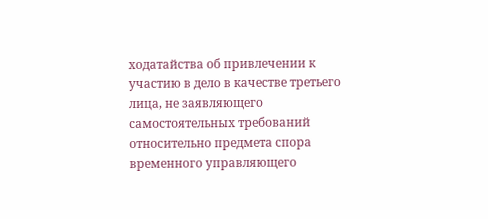ходатайства об привлечении к участию в дело в качестве третьего лица, не заявляющего самостоятельных требований относительно предмета спора временного управляющего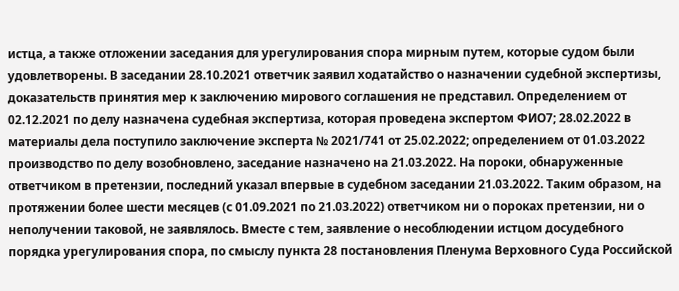истца, а также отложении заседания для урегулирования спора мирным путем, которые судом были удовлетворены. В заседании 28.10.2021 ответчик заявил ходатайство о назначении судебной экспертизы, доказательств принятия мер к заключению мирового соглашения не представил. Определением от 02.12.2021 по делу назначена судебная экспертиза, которая проведена экспертом ФИО7; 28.02.2022 в материалы дела поступило заключение эксперта № 2021/741 от 25.02.2022; определением от 01.03.2022 производство по делу возобновлено, заседание назначено на 21.03.2022. На пороки, обнаруженные ответчиком в претензии, последний указал впервые в судебном заседании 21.03.2022. Таким образом, на протяжении более шести месяцев (с 01.09.2021 по 21.03.2022) ответчиком ни о пороках претензии, ни о неполучении таковой, не заявлялось. Вместе с тем, заявление о несоблюдении истцом досудебного порядка урегулирования спора, по смыслу пункта 28 постановления Пленума Верховного Суда Российской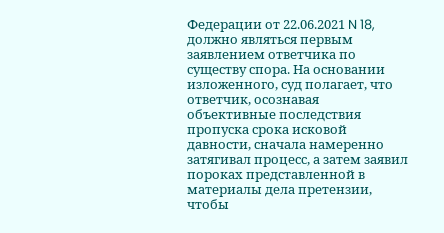Федерации от 22.06.2021 N 18, должно являться первым заявлением ответчика по существу спора. На основании изложенного, суд полагает, что ответчик, осознавая объективные последствия пропуска срока исковой давности, сначала намеренно затягивал процесс, а затем заявил пороках представленной в материалы дела претензии, чтобы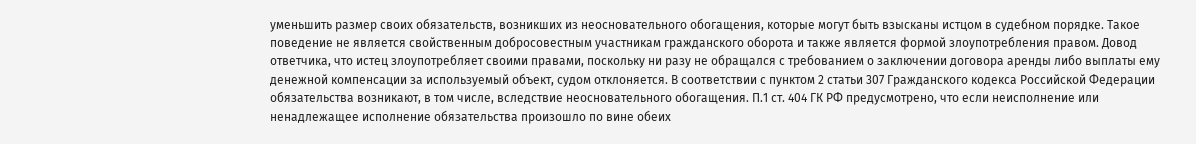уменьшить размер своих обязательств, возникших из неосновательного обогащения, которые могут быть взысканы истцом в судебном порядке. Такое поведение не является свойственным добросовестным участникам гражданского оборота и также является формой злоупотребления правом. Довод ответчика, что истец злоупотребляет своими правами, поскольку ни разу не обращался с требованием о заключении договора аренды либо выплаты ему денежной компенсации за используемый объект, судом отклоняется. В соответствии с пунктом 2 статьи 307 Гражданского кодекса Российской Федерации обязательства возникают, в том числе, вследствие неосновательного обогащения. П.1 ст. 404 ГК РФ предусмотрено, что если неисполнение или ненадлежащее исполнение обязательства произошло по вине обеих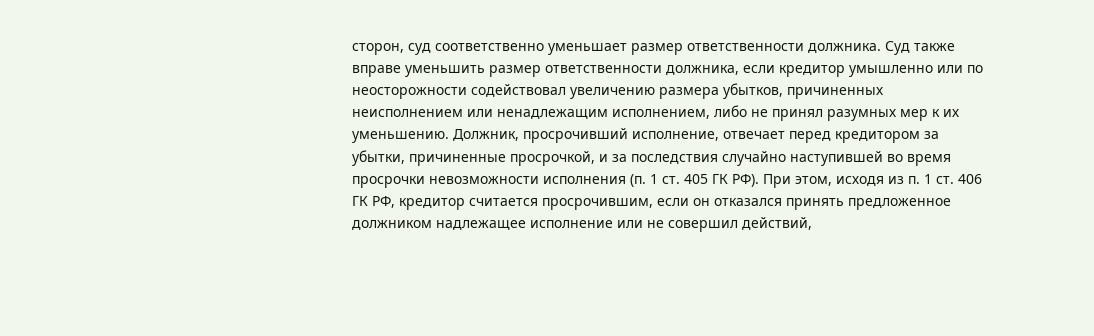сторон, суд соответственно уменьшает размер ответственности должника. Суд также вправе уменьшить размер ответственности должника, если кредитор умышленно или по неосторожности содействовал увеличению размера убытков, причиненных неисполнением или ненадлежащим исполнением, либо не принял разумных мер к их уменьшению. Должник, просрочивший исполнение, отвечает перед кредитором за убытки, причиненные просрочкой, и за последствия случайно наступившей во время просрочки невозможности исполнения (п. 1 ст. 405 ГК РФ). При этом, исходя из п. 1 ст. 406 ГК РФ, кредитор считается просрочившим, если он отказался принять предложенное должником надлежащее исполнение или не совершил действий,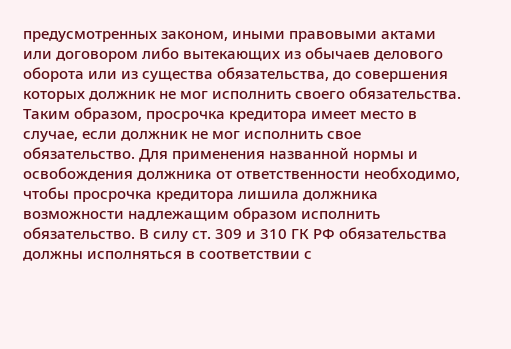предусмотренных законом, иными правовыми актами или договором либо вытекающих из обычаев делового оборота или из существа обязательства, до совершения которых должник не мог исполнить своего обязательства. Таким образом, просрочка кредитора имеет место в случае, если должник не мог исполнить свое обязательство. Для применения названной нормы и освобождения должника от ответственности необходимо, чтобы просрочка кредитора лишила должника возможности надлежащим образом исполнить обязательство. В силу ст. 309 и 310 ГК РФ обязательства должны исполняться в соответствии с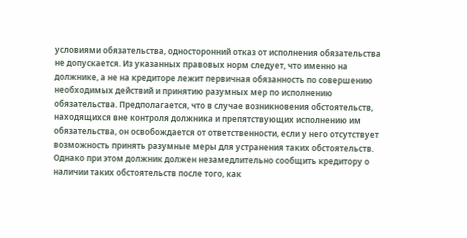условиями обязательства, односторонний отказ от исполнения обязательства не допускается. Из указанных правовых норм следует, что именно на должнике, а не на кредиторе лежит первичная обязанность по совершению необходимых действий и принятию разумных мер по исполнению обязательства. Предполагается, что в случае возникновения обстоятельств, находящихся вне контроля должника и препятствующих исполнению им обязательства, он освобождается от ответственности, если у него отсутствует возможность принять разумные меры для устранения таких обстоятельств. Однако при этом должник должен незамедлительно сообщить кредитору о наличии таких обстоятельств после того, как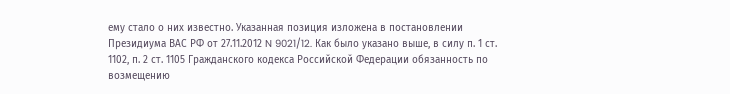ему стало о них известно. Указанная позиция изложена в постановлении Президиума ВАС РФ от 27.11.2012 N 9021/12. Как было указано выше, в силу п. 1 ст. 1102, п. 2 ст. 1105 Гражданского кодекса Российской Федерации обязанность по возмещению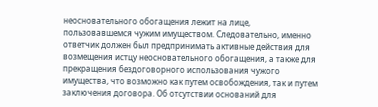неосновательного обогащения лежит на лице, пользовавшемся чужим имуществом. Следовательно, именно ответчик должен был предпринимать активные действия для возмещения истцу неосновательного обогащения, а также для прекращения бездоговорного использования чужого имущества, что возможно как путем освобождения, так и путем заключения договора. Об отсутствии оснований для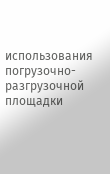использования погрузочно-разгрузочной площадки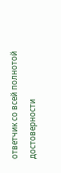ответчик со всей полнотой достоверности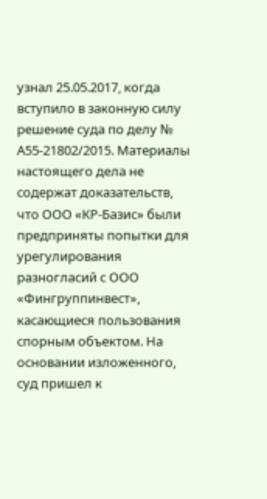узнал 25.05.2017, когда вступило в законную силу решение суда по делу № А55-21802/2015. Материалы настоящего дела не содержат доказательств, что ООО «КР-Базис» были предприняты попытки для урегулирования разногласий с ООО «Фингруппинвест», касающиеся пользования спорным объектом. На основании изложенного, суд пришел к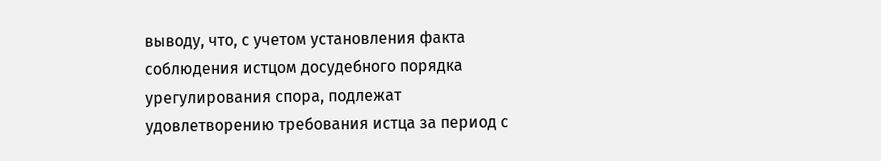выводу, что, с учетом установления факта соблюдения истцом досудебного порядка урегулирования спора, подлежат удовлетворению требования истца за период с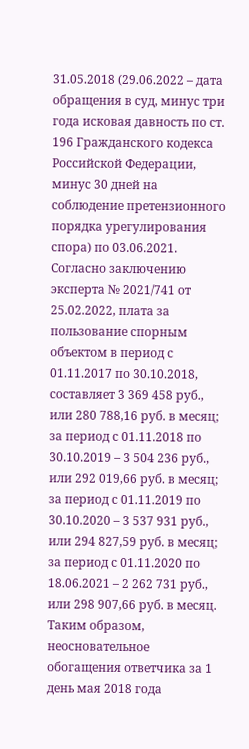31.05.2018 (29.06.2022 – дата обращения в суд, минус три года исковая давность по ст. 196 Гражданского кодекса Российской Федерации, минус 30 дней на соблюдение претензионного порядка урегулирования спора) по 03.06.2021. Согласно заключению эксперта № 2021/741 от 25.02.2022, плата за пользование спорным объектом в период с 01.11.2017 по 30.10.2018, составляет 3 369 458 руб., или 280 788,16 руб. в месяц; за период с 01.11.2018 по 30.10.2019 – 3 504 236 руб., или 292 019,66 руб. в месяц; за период с 01.11.2019 по 30.10.2020 – 3 537 931 руб., или 294 827,59 руб. в месяц; за период с 01.11.2020 по 18.06.2021 – 2 262 731 руб., или 298 907,66 руб. в месяц. Таким образом, неосновательное обогащения ответчика за 1 день мая 2018 года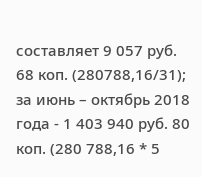составляет 9 057 руб. 68 коп. (280788,16/31); за июнь – октябрь 2018 года - 1 403 940 руб. 80 коп. (280 788,16 * 5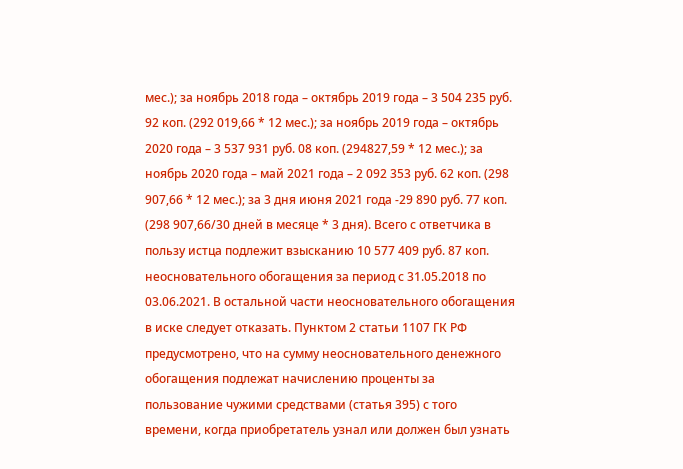мес.); за ноябрь 2018 года – октябрь 2019 года – 3 504 235 руб. 92 коп. (292 019,66 * 12 мес.); за ноябрь 2019 года – октябрь 2020 года – 3 537 931 руб. 08 коп. (294827,59 * 12 мес.); за ноябрь 2020 года – май 2021 года – 2 092 353 руб. 62 коп. (298 907,66 * 12 мес.); за 3 дня июня 2021 года -29 890 руб. 77 коп. (298 907,66/30 дней в месяце * 3 дня). Всего с ответчика в пользу истца подлежит взысканию 10 577 409 руб. 87 коп. неосновательного обогащения за период с 31.05.2018 по 03.06.2021. В остальной части неосновательного обогащения в иске следует отказать. Пунктом 2 статьи 1107 ГК РФ предусмотрено, что на сумму неосновательного денежного обогащения подлежат начислению проценты за пользование чужими средствами (статья 395) с того времени, когда приобретатель узнал или должен был узнать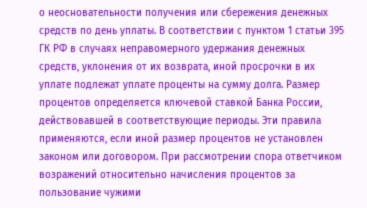о неосновательности получения или сбережения денежных средств по день уплаты. В соответствии с пунктом 1 статьи 395 ГК РФ в случаях неправомерного удержания денежных средств, уклонения от их возврата, иной просрочки в их уплате подлежат уплате проценты на сумму долга. Размер процентов определяется ключевой ставкой Банка России, действовавшей в соответствующие периоды. Эти правила применяются, если иной размер процентов не установлен законом или договором. При рассмотрении спора ответчиком возражений относительно начисления процентов за пользование чужими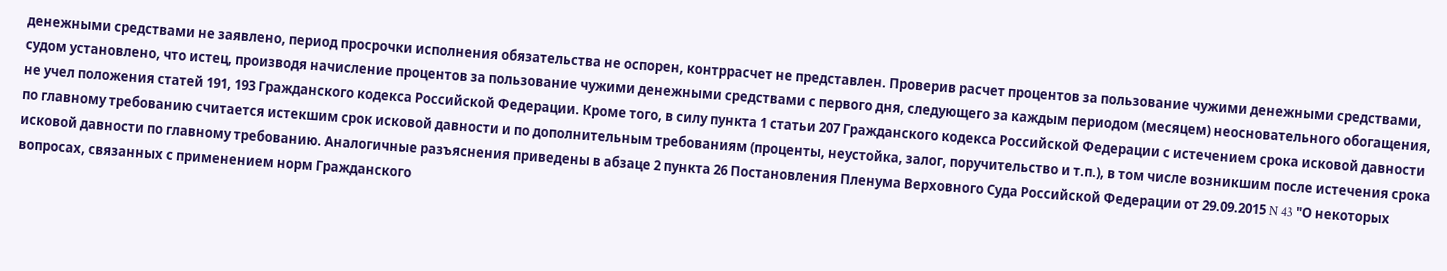денежными средствами не заявлено, период просрочки исполнения обязательства не оспорен, контррасчет не представлен. Проверив расчет процентов за пользование чужими денежными средствами, судом установлено, что истец, производя начисление процентов за пользование чужими денежными средствами с первого дня, следующего за каждым периодом (месяцем) неосновательного обогащения, не учел положения статей 191, 193 Гражданского кодекса Российской Федерации. Кроме того, в силу пункта 1 статьи 207 Гражданского кодекса Российской Федерации с истечением срока исковой давности по главному требованию считается истекшим срок исковой давности и по дополнительным требованиям (проценты, неустойка, залог, поручительство и т.п.), в том числе возникшим после истечения срока исковой давности по главному требованию. Аналогичные разъяснения приведены в абзаце 2 пункта 26 Постановления Пленума Верховного Суда Российской Федерации от 29.09.2015 N 43 "О некоторых вопросах, связанных с применением норм Гражданского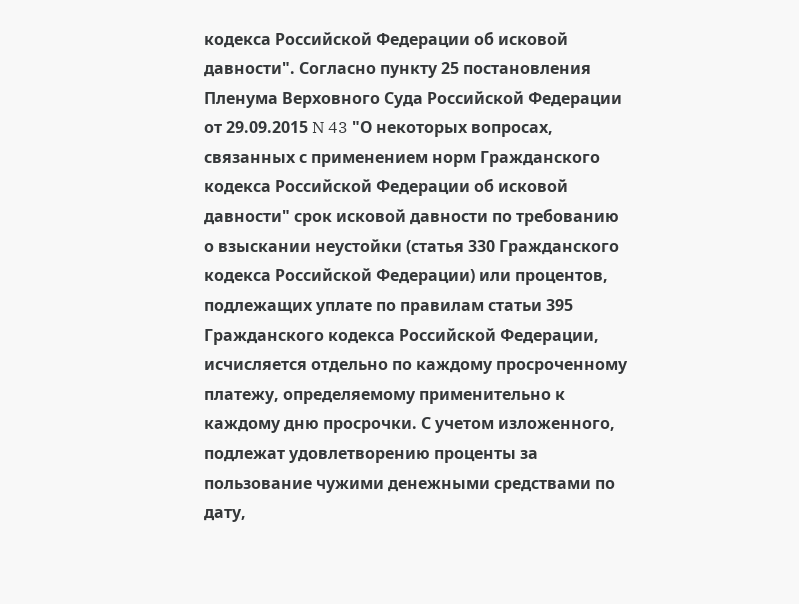кодекса Российской Федерации об исковой давности". Согласно пункту 25 постановления Пленума Верховного Суда Российской Федерации от 29.09.2015 N 43 "О некоторых вопросах, связанных с применением норм Гражданского кодекса Российской Федерации об исковой давности" срок исковой давности по требованию о взыскании неустойки (статья 330 Гражданского кодекса Российской Федерации) или процентов, подлежащих уплате по правилам статьи 395 Гражданского кодекса Российской Федерации, исчисляется отдельно по каждому просроченному платежу, определяемому применительно к каждому дню просрочки. С учетом изложенного, подлежат удовлетворению проценты за пользование чужими денежными средствами по дату,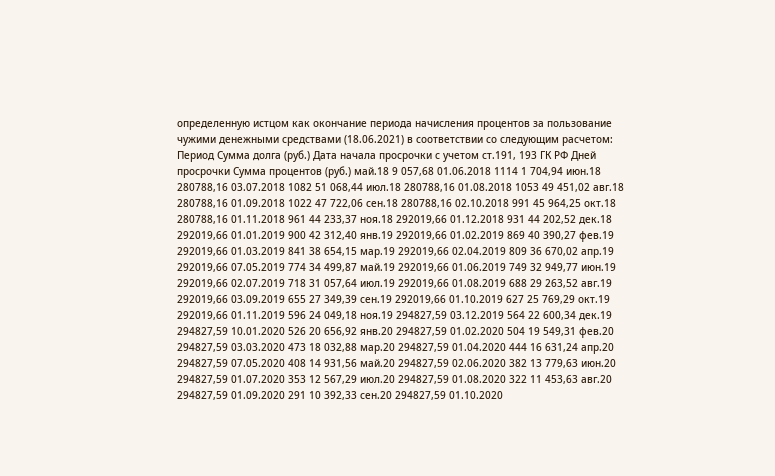определенную истцом как окончание периода начисления процентов за пользование чужими денежными средствами (18.06.2021) в соответствии со следующим расчетом: Период Сумма долга (руб.) Дата начала просрочки с учетом ст.191, 193 ГК РФ Дней просрочки Сумма процентов (руб.) май.18 9 057,68 01.06.2018 1114 1 704,94 июн.18 280788,16 03.07.2018 1082 51 068,44 июл.18 280788,16 01.08.2018 1053 49 451,02 авг.18 280788,16 01.09.2018 1022 47 722,06 сен.18 280788,16 02.10.2018 991 45 964,25 окт.18 280788,16 01.11.2018 961 44 233,37 ноя.18 292019,66 01.12.2018 931 44 202,52 дек.18 292019,66 01.01.2019 900 42 312,40 янв.19 292019,66 01.02.2019 869 40 390,27 фев.19 292019,66 01.03.2019 841 38 654,15 мар.19 292019,66 02.04.2019 809 36 670,02 апр.19 292019,66 07.05.2019 774 34 499,87 май.19 292019,66 01.06.2019 749 32 949,77 июн.19 292019,66 02.07.2019 718 31 057,64 июл.19 292019,66 01.08.2019 688 29 263,52 авг.19 292019,66 03.09.2019 655 27 349,39 сен.19 292019,66 01.10.2019 627 25 769,29 окт.19 292019,66 01.11.2019 596 24 049,18 ноя.19 294827,59 03.12.2019 564 22 600,34 дек.19 294827,59 10.01.2020 526 20 656,92 янв.20 294827,59 01.02.2020 504 19 549,31 фев.20 294827,59 03.03.2020 473 18 032,88 мар.20 294827,59 01.04.2020 444 16 631,24 апр.20 294827,59 07.05.2020 408 14 931,56 май.20 294827,59 02.06.2020 382 13 779,63 июн.20 294827,59 01.07.2020 353 12 567,29 июл.20 294827,59 01.08.2020 322 11 453,63 авг.20 294827,59 01.09.2020 291 10 392,33 сен.20 294827,59 01.10.2020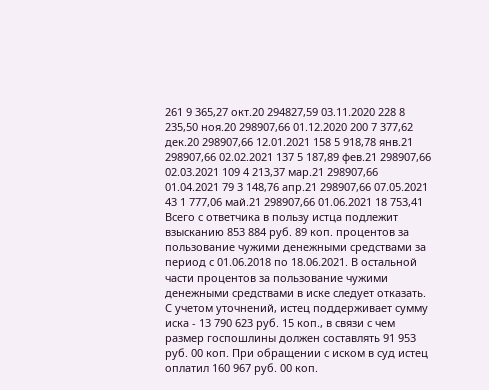261 9 365,27 окт.20 294827,59 03.11.2020 228 8 235,50 ноя.20 298907,66 01.12.2020 200 7 377,62 дек.20 298907,66 12.01.2021 158 5 918,78 янв.21 298907,66 02.02.2021 137 5 187,89 фев.21 298907,66 02.03.2021 109 4 213,37 мар.21 298907,66 01.04.2021 79 3 148,76 апр.21 298907,66 07.05.2021 43 1 777,06 май.21 298907,66 01.06.2021 18 753,41 Всего с ответчика в пользу истца подлежит взысканию 853 884 руб. 89 коп. процентов за пользование чужими денежными средствами за период с 01.06.2018 по 18.06.2021. В остальной части процентов за пользование чужими денежными средствами в иске следует отказать. С учетом уточнений, истец поддерживает сумму иска - 13 790 623 руб. 15 коп., в связи с чем размер госпошлины должен составлять 91 953 руб. 00 коп. При обращении с иском в суд истец оплатил 160 967 руб. 00 коп.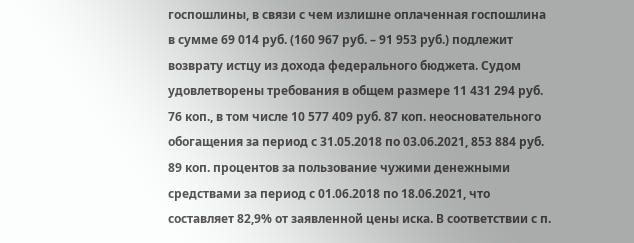госпошлины, в связи с чем излишне оплаченная госпошлина в сумме 69 014 руб. (160 967 руб. – 91 953 руб.) подлежит возврату истцу из дохода федерального бюджета. Судом удовлетворены требования в общем размере 11 431 294 руб. 76 коп., в том числе 10 577 409 руб. 87 коп. неосновательного обогащения за период с 31.05.2018 по 03.06.2021, 853 884 руб. 89 коп. процентов за пользование чужими денежными средствами за период с 01.06.2018 по 18.06.2021, что составляет 82,9% от заявленной цены иска. В соответствии с п.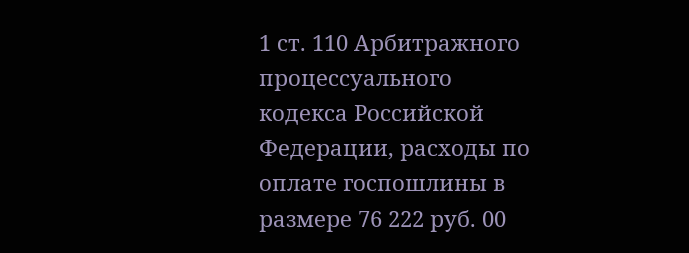1 ст. 110 Арбитражного процессуального кодекса Российской Федерации, расходы по оплате госпошлины в размере 76 222 руб. 00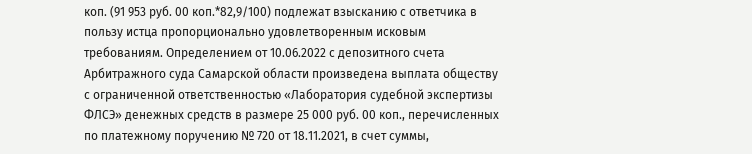коп. (91 953 руб. 00 коп.*82,9/100) подлежат взысканию с ответчика в пользу истца пропорционально удовлетворенным исковым требованиям. Определением от 10.06.2022 с депозитного счета Арбитражного суда Самарской области произведена выплата обществу с ограниченной ответственностью «Лаборатория судебной экспертизы ФЛСЭ» денежных средств в размере 25 000 руб. 00 коп., перечисленных по платежному поручению № 720 от 18.11.2021, в счет суммы,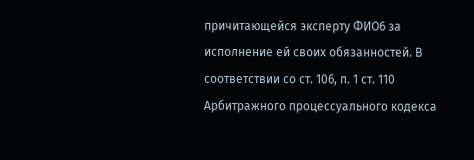причитающейся эксперту ФИО6 за исполнение ей своих обязанностей. В соответствии со ст. 106, п. 1 ст. 110 Арбитражного процессуального кодекса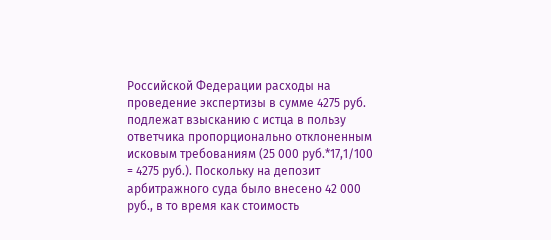Российской Федерации расходы на проведение экспертизы в сумме 4275 руб. подлежат взысканию с истца в пользу ответчика пропорционально отклоненным исковым требованиям (25 000 руб.*17,1/100 = 4275 руб.). Поскольку на депозит арбитражного суда было внесено 42 000 руб., в то время как стоимость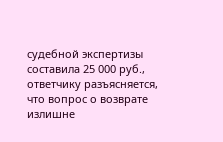судебной экспертизы составила 25 000 руб., ответчику разъясняется, что вопрос о возврате излишне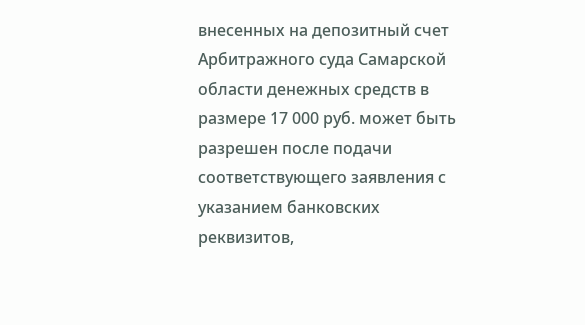внесенных на депозитный счет Арбитражного суда Самарской области денежных средств в размере 17 000 руб. может быть разрешен после подачи соответствующего заявления с указанием банковских реквизитов,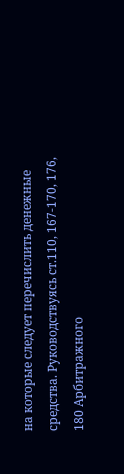на которые следует перечислить денежные средства. Руководствуясь ст.110, 167-170, 176, 180 Арбитражного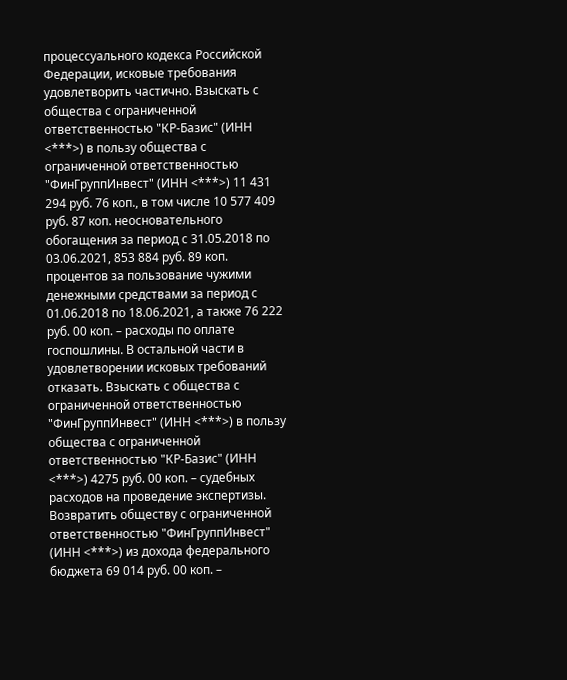процессуального кодекса Российской Федерации, исковые требования удовлетворить частично. Взыскать с общества с ограниченной ответственностью "КР-Базис" (ИНН <***>) в пользу общества с ограниченной ответственностью "ФинГруппИнвест" (ИНН <***>) 11 431 294 руб. 76 коп., в том числе 10 577 409 руб. 87 коп. неосновательного обогащения за период с 31.05.2018 по 03.06.2021, 853 884 руб. 89 коп. процентов за пользование чужими денежными средствами за период с 01.06.2018 по 18.06.2021, а также 76 222 руб. 00 коп. – расходы по оплате госпошлины. В остальной части в удовлетворении исковых требований отказать. Взыскать с общества с ограниченной ответственностью "ФинГруппИнвест" (ИНН <***>) в пользу общества с ограниченной ответственностью "КР-Базис" (ИНН <***>) 4275 руб. 00 коп. – судебных расходов на проведение экспертизы. Возвратить обществу с ограниченной ответственностью "ФинГруппИнвест" (ИНН <***>) из дохода федерального бюджета 69 014 руб. 00 коп. –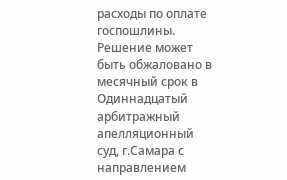расходы по оплате госпошлины. Решение может быть обжаловано в месячный срок в Одиннадцатый арбитражный апелляционный суд, г.Самара с направлением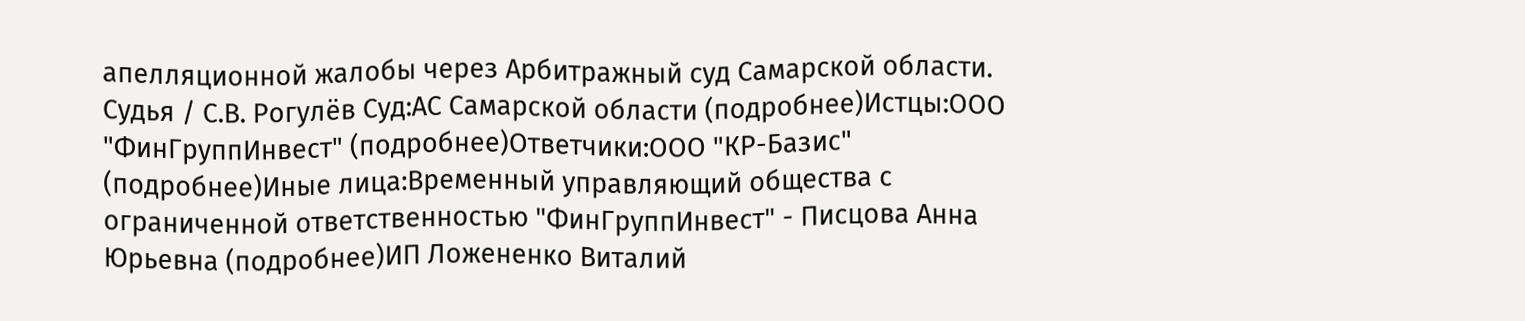апелляционной жалобы через Арбитражный суд Самарской области. Судья / С.В. Рогулёв Суд:АС Самарской области (подробнее)Истцы:ООО "ФинГруппИнвест" (подробнее)Ответчики:ООО "КР-Базис" (подробнее)Иные лица:Временный управляющий общества с ограниченной ответственностью "ФинГруппИнвест" - Писцова Анна Юрьевна (подробнее)ИП Ложененко Виталий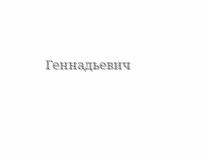Геннадьевич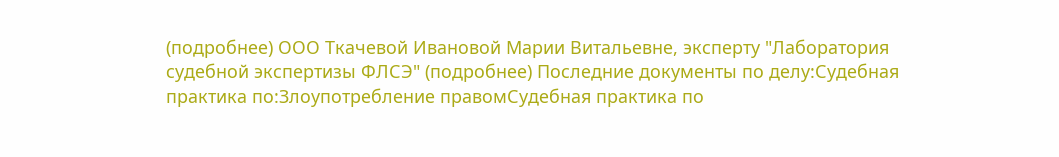(подробнее) ООО Ткачевой Ивановой Марии Витальевне, эксперту "Лаборатория судебной экспертизы ФЛСЭ" (подробнее) Последние документы по делу:Судебная практика по:Злоупотребление правомСудебная практика по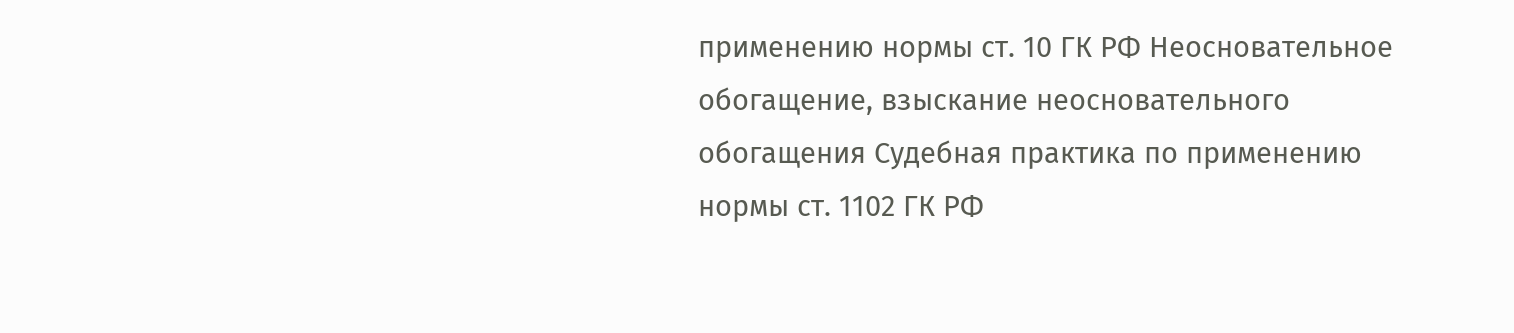применению нормы ст. 10 ГК РФ Неосновательное обогащение, взыскание неосновательного обогащения Судебная практика по применению нормы ст. 1102 ГК РФ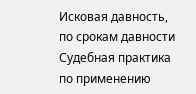Исковая давность, по срокам давности Судебная практика по применению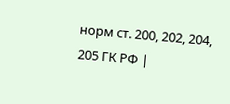норм ст. 200, 202, 204, 205 ГК РФ |